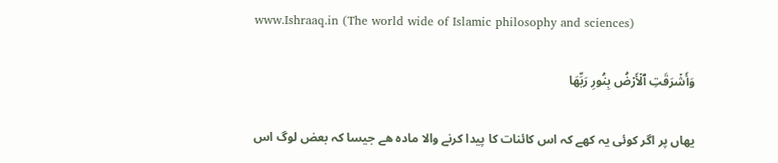www.Ishraaq.in (The world wide of Islamic philosophy and sciences)

وَأَشۡرَقَتِ ٱلۡأَرۡضُ بِنُورِ رَبِّهَا

یھاں پر اگر کوئی یہ کھے کہ اس کائنات کا پیدا کرنے والا مادہ ھے جیسا کہ بعض لوگ اس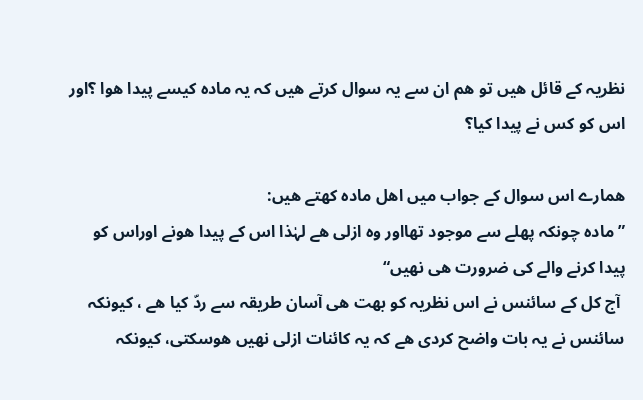نظریہ کے قائل ھیں تو ھم ان سے یہ سوال کرتے ھیں کہ یہ مادہ کیسے پیدا هوا ؟اور اس کو کس نے پیدا کیا؟

ھمارے اس سوال کے جواب میں اھل مادہ کھتے ھیں:
”مادہ چونکہ پھلے سے موجود تھااور وہ ازلی ھے لہٰذا اس کے پیدا هونے اوراس کو پیدا کرنے والے کی ضرورت ھی نھیں“
 آج کل کے سائنس نے اس نظریہ کو بھت ھی آسان طریقہ سے ردّ کیا ھے ، کیونکہ سائنس نے یہ بات واضح کردی ھے کہ یہ کائنات ازلی نھیں هوسکتی، کیونکہ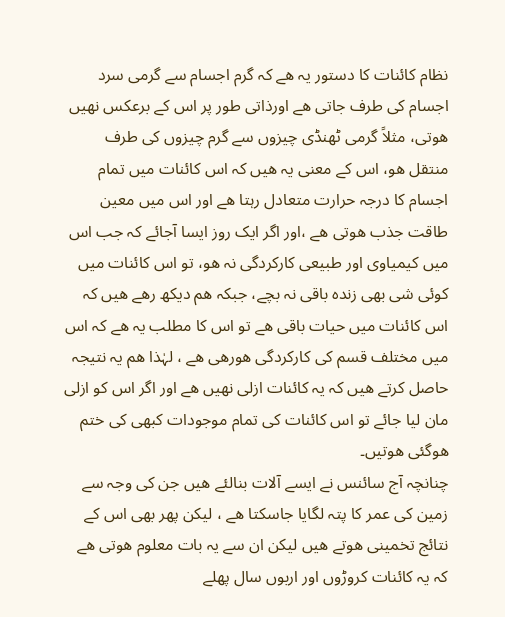نظام کائنات کا دستور یہ ھے کہ گرم اجسام سے گرمی سرد اجسام کی طرف جاتی ھے اورذاتی طور پر اس کے برعکس نھیں هوتی، مثلاً گرمی ٹھنڈی چیزوں سے گرم چیزوں کی طرف منتقل هو، اس کے معنی یہ ھیں کہ اس کائنات میں تمام اجسام کا درجہ حرارت متعادل رہتا ھے اور اس میں معین طاقت جذب هوتی ھے ،اور اگر ایک روز ایسا آجائے کہ جب اس میں کیمیاوی اور طبیعی کارکردگی نہ هو، تو اس کائنات میں کوئی شی بھی زندہ باقی نہ بچے، جبکہ ھم دیکھ رھے ھیں کہ اس کائنات میں حیات باقی ھے تو اس کا مطلب یہ ھے کہ اس میں مختلف قسم کی کارکردگی هورھی ھے ، لہٰذا ھم یہ نتیجہ حاصل کرتے ھیں کہ یہ کائنات ازلی نھیں ھے اور اگر اس کو ازلی مان لیا جائے تو اس کائنات کی تمام موجودات کبھی کی ختم هوگئی هوتیں۔
چنانچہ آج سائنس نے ایسے آلات بنالئے ھیں جن کی وجہ سے زمین کی عمر کا پتہ لگایا جاسکتا ھے ، لیکن پھر بھی اس کے نتائج تخمینی هوتے ھیں لیکن ان سے یہ بات معلوم هوتی ھے کہ یہ کائنات کروڑوں اور اربوں سال پھلے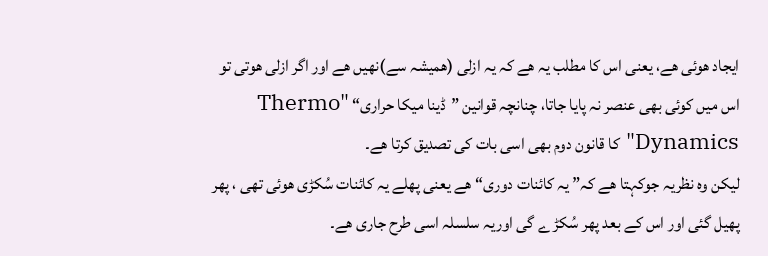ایجاد هوئی ھے، یعنی اس کا مطلب یہ ھے کہ یہ ازلی (ھمیشہ سے)نھیں ھے اور اگر ازلی هوتی تو اس میں کوئی بھی عنصر نہ پایا جاتا، چنانچہ قوانین ”ڈینا میکا حراری“ "Thermo Dynamics"کا قانون دوم بھی اسی بات کی تصدیق کرتا ھے۔
لیکن وہ نظریہ جوکہتا ھے کہ” یہ کائنات دوری“ ھے یعنی پھلے یہ کائنات سُکڑی هوئی تھی ، پھر پھیل گئی اور اس کے بعد پھر سُکڑ ے گی اوریہ سلسلہ اسی طرح جاری ھے۔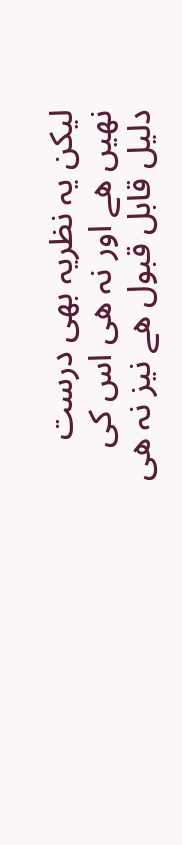لیکن یہ نظریہ بھی درست نھیں ھے اور نہ ھی اس کی دلیل قابل قبول ھے نیز نہ ھی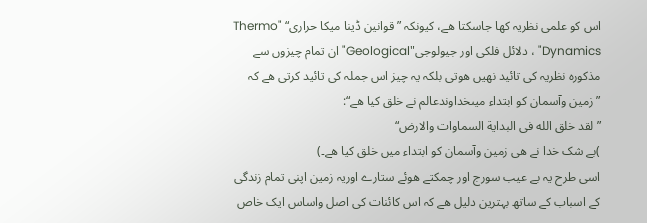اس کو علمی نظریہ کھا جاسکتا ھے، کیونکہ ”قوانین ڈینا میکا حراری“ "Thermo Dynamics" ، دلائل فلکی اور جیولوجی"Geological" ان تمام چیزوں سے مذکورہ نظریہ کی تائید نھیں هوتی بلکہ یہ چیز اس جملہ کی تائید کرتی ھے کہ ”زمین وآسمان کو ابتداء میںخداوندعالم نے خلق کیا ھے“:
”لقد خلق الله فی البدایة السماوات والارض“
)بے شک خدا نے ھی زمین وآسمان کو ابتداء میں خلق کیا ھے۔)
اسی طرح یہ بے عیب سورج اور چمکتے هوئے ستارے اوریہ زمین اپنی تمام زندگی کے اسباب کے ساتھ بہترین دلیل ھے کہ اس کائنات کی اصل واساس ایک خاص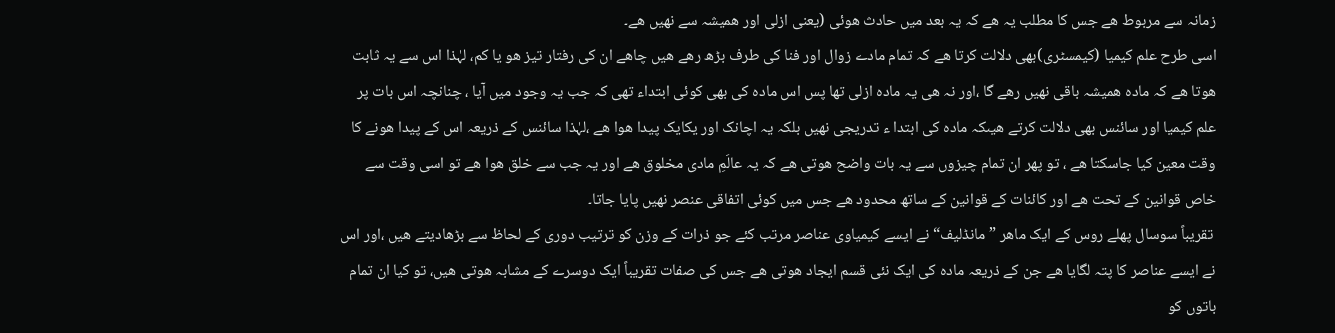زمانہ سے مربوط ھے جس کا مطلب یہ ھے کہ یہ بعد میں حادث هوئی (یعنی ازلی اور ھمیشہ سے نھیں ھے۔
اسی طرح علم کیمیا (کیمسٹری)بھی دلالت کرتا ھے کہ تمام مادے زوال اور فنا کی طرف بڑھ رھے ھیں چاھے ان کی رفتار تیز هو یا کم، لہٰذا اس سے یہ ثابت هوتا ھے کہ مادہ ھمیشہ باقی نھیں رھے گا ،اور نہ ھی یہ مادہ ازلی تھا پس اس مادہ کی بھی کوئی ابتداء تھی کہ جب یہ وجود میں آیا ، چنانچہ اس بات پر علم کیمیا اور سائنس بھی دلالت کرتے ھیںکہ مادہ کی ابتدا ء تدریجی نھیں بلکہ یہ اچانک اور یکایک پیدا هوا ھے ،لہٰذا سائنس کے ذریعہ اس کے پیدا هونے کا وقت معین کیا جاسکتا ھے ، تو پھر ان تمام چیزوں سے یہ بات واضح هوتی ھے کہ یہ عالَمِ مادی مخلوق ھے اور یہ جب سے خلق هوا ھے تو اسی وقت سے خاص قوانین کے تحت ھے اور کائنات کے قوانین کے ساتھ محدود ھے جس میں کوئی اتفاقی عنصر نھیں پایا جاتا۔
 تقریباً سوسال پھلے روس کے ایک ماھر ”مانڈلیف“ نے ایسے کیمیاوی عناصر مرتب کئے جو ذرات کے وزن کو ترتیب دوری کے لحاظ سے بڑھادیتے ھیں ،اور اس نے ایسے عناصر کا پتہ لگایا ھے جن کے ذریعہ مادہ کی ایک نئی قسم ایجاد هوتی ھے جس کی صفات تقریباً ایک دوسرے کے مشابہ هوتی ھیں، تو کیا ان تمام باتوں کو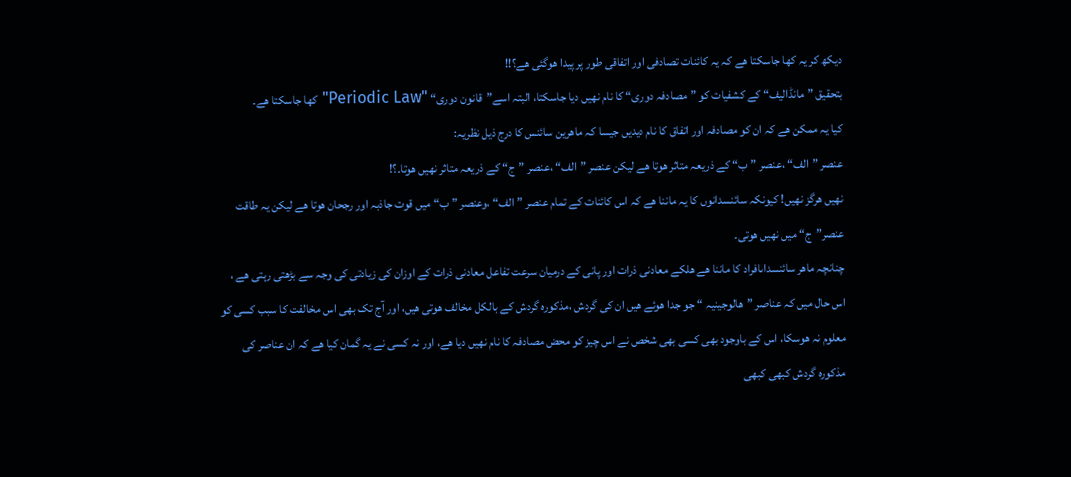دیکھ کر یہ کھا جاسکتا ھے کہ یہ کائنات تصادفی اور اتفاقی طور پر پیدا هوگئی ھے؟!!
بتحقیق ”مانڈالیف“ کے کشفیات کو ”مصادفہ دوری“ کا نام نھیں دیا جاسکتا، البتہ اسے”قانون دوری“ "Periodic Law"کھا جاسکتا ھے۔
کیا یہ ممکن ھے کہ ان کو مصادفہ اور اتفاق کا نام دیدیں جیسا کہ ماھرین سائنس کا درج ذیل نظریہ:
عنصر ”الف“ ،عنصر ”ب“ کے ذریعہ متاثر هوتا ھے لیکن عنصر ”الف“ ،عنصر ”ج“ کے ذریعہ متاثر نھیں هوتا۔؟!
نھیں ھرگز نھیں! کیونکہ سائنسدانوں کا یہ ماننا ھے کہ اس کائنات کے تمام عنصر ”الف“ ،وعنصر ”ب“ میں قوت جاذبہ اور رجحان هوتا ھے لیکن یہ طاقت عنصر”ج“ میں نھیں هوتی۔
چنانچہ ماھر سائنسداںافراد کا ماننا ھے ھلکے معادنی ذرات اور پانی کے درمیان سرعت تفاعل معادنی ذرات کے اوزان کی زیادتی کی وجہ سے بڑھتی رہتی ھے ، اس حال میں کہ عناصر ”ھالوجینیہ “ جو جدا هوئے ھیں ان کی گردش ،مذکورہ گردش کے بالکل مخالف هوتی ھیں، اور آج تک بھی اس مخالفت کا سبب کسی کو معلوم نہ هوسکا، اس کے باوجود بھی کسی بھی شخص نے اس چیز کو محض مصادفہ کا نام نھیں دیا ھے، اور نہ کسی نے یہ گمان کیا ھے کہ ان عناصر کی مذکورہ گردش کبھی کبھی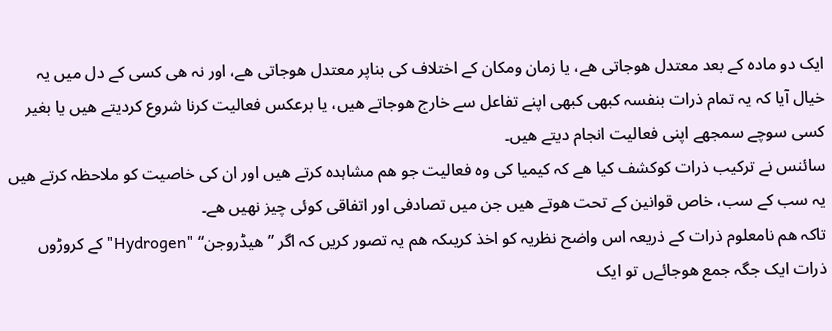ایک دو مادہ کے بعد معتدل هوجاتی ھے، یا زمان ومکان کے اختلاف کی بناپر معتدل هوجاتی ھے، اور نہ ھی کسی کے دل میں یہ خیال آیا کہ یہ تمام ذرات بنفسہ کبھی کبھی اپنے تفاعل سے خارج هوجاتے ھیں، یا برعکس فعالیت کرنا شروع کردیتے ھیں یا بغیر کسی سوچے سمجھے اپنی فعالیت انجام دیتے ھیں۔
سائنس نے ترکیب ذرات کوکشف کیا ھے کہ کیمیا کی وہ فعالیت جو ھم مشاہدہ کرتے ھیں اور ان کی خاصیت کو ملاحظہ کرتے ھیں یہ سب کے سب، خاص قوانین کے تحت هوتے ھیں جن میں تصادفی اور اتفاقی کوئی چیز نھیں ھے۔
تاکہ ھم نامعلوم ذرات کے ذریعہ اس واضح نظریہ کو اخذ کریںکہ ھم یہ تصور کریں کہ اگر ”ھیڈروجن“ "Hydrogen"کے کروڑوں ذرات ایک جگہ جمع هوجائےں تو ایک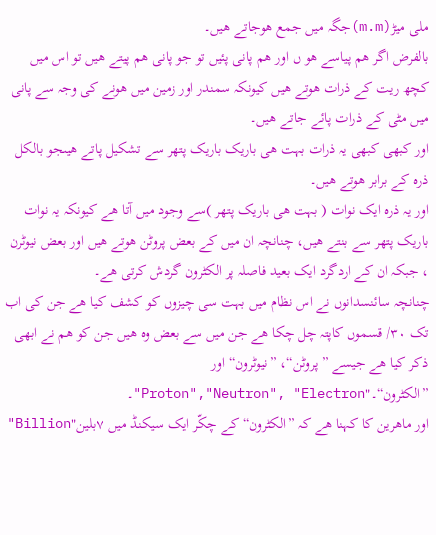ملی میڑ(m.m)جگہ میں جمع هوجاتے ھیں۔
بالفرض اگر ھم پیاسے هو ں اور ھم پانی پئیں تو جو پانی ھم پیتے ھیں تو اس میں کچھ ریت کے ذرات هوتے ھیں کیونکہ سمندر اور زمین میں هونے کی وجہ سے پانی میں مٹی کے ذرات پائے جاتے ھیں۔
اور کبھی کبھی یہ ذرات بہت ھی باریک باریک پتھر سے تشکیل پاتے ھیںجو بالکل ذرہ کے برابر هوتے ھیں۔
اور یہ ذرہ ایک نوات ( بہت ھی باریک پتھر )سے وجود میں آتا ھے کیونکہ یہ نوات باریک پتھر سے بنتے ھیں، چنانچہ ان میں کے بعض پروٹن هوتے ھیں اور بعض نیوٹرن ، جبکہ ان کے اردگرد ایک بعید فاصلہ پر الکٹرون گردش کرتی ھے۔
چنانچہ سائنسدانوں نے اس نظام میں بہت سی چیزوں کو کشف کیا ھے جن کی اب تک ۳۰/ قسموں کاپتہ چل چکا ھے جن میں سے بعض وہ ھیں جن کو ھم نے ابھی ذکر کیا ھے جیسے ”پروٹن“، ”نیوٹرون“ اور ”الکٹرون“۔"Proton","Neutron", "Electron"۔
اور ماھرین کا کہنا ھے کہ ”الکٹرون“ کے چکّر ایک سیکنڈ میں ۷بلین"Billion"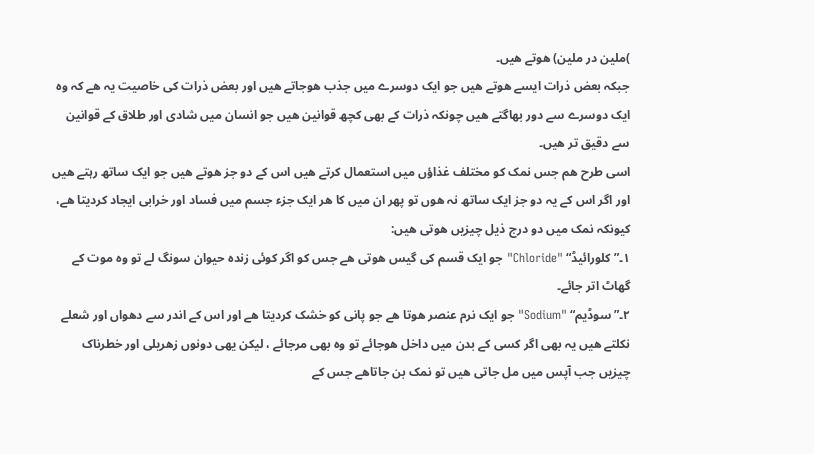)ملین در ملین) هوتے ھیں۔
جبکہ بعض ذرات ایسے هوتے ھیں جو ایک دوسرے میں جذب هوجاتے ھیں اور بعض ذرات کی خاصیت یہ ھے کہ وہ ایک دوسرے سے دور بھاگتے ھیں چونکہ ذرات کے بھی کچھ قوانین ھیں جو انسان میں شادی اور طلاق کے قوانین سے دقیق تر ھیں۔
اسی طرح ھم جس نمک کو مختلف غذاؤں میں استعمال کرتے ھیں اس کے دو جز هوتے ھیں جو ایک ساتھ رہتے ھیں اور اگر اس کے یہ دو جز ایک ساتھ نہ هوں تو پھر ان میں کا ھر ایک جزء جسم میں فساد اور خرابی ایجاد کردیتا ھے، کیونکہ نمک میں دو درج ذیل چیزیں هوتی ھیں:
۱۔”کلورائیڈ“ "Chloride" جو ایک قسم کی گیس هوتی ھے جس کو اگر کوئی زندہ حیوان سونگ لے تو وہ موت کے گھاٹ اتر جائے۔
۲۔” سوڈیم“ "Sodium"جو ایک نرم عنصر هوتا ھے جو پانی کو خشک کردیتا ھے اور اس کے اندر سے دھواں اور شعلے نکلتے ھیں یہ بھی اگر کسی کے بدن میں داخل هوجائے تو وہ بھی مرجائے ، لیکن یھی دونوں زھریلی اور خطرناک چیزیں جب آپس میں مل جاتی ھیں تو نمک بن جاتاھے جس کے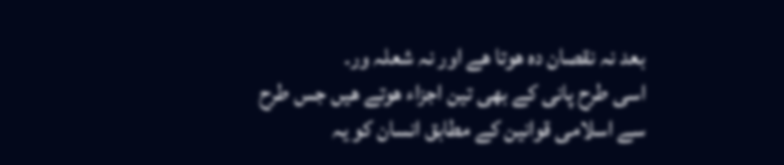بعد نہ نقصان دہ هوتا ھے اور نہ شعلہ ور۔
اسی طرح پانی کے بھی تین اجزاء هوتے ھیں جس طرح سے اسلامی قوانین کے مطابق انسان کو یہ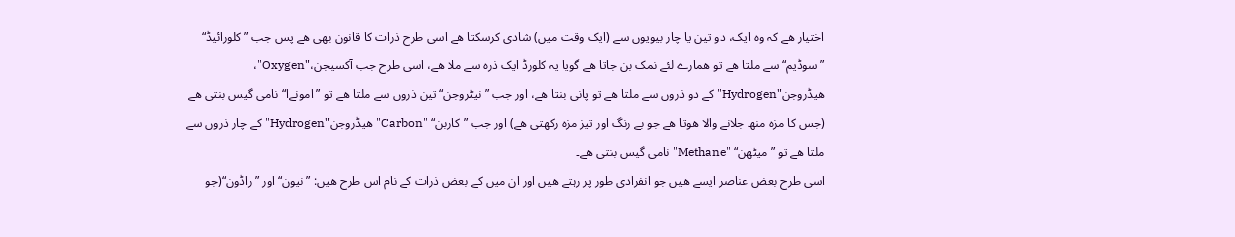اختیار ھے کہ وہ ایک، دو تین یا چار بیویوں سے (ایک وقت میں) شادی کرسکتا ھے اسی طرح ذرات کا قانون بھی ھے پس جب ”کلورائیڈ“ ”سوڈیم“ سے ملتا ھے تو ھمارے لئے نمک بن جاتا ھے گویا یہ کلورڈ ایک ذرہ سے ملا ھے، اسی طرح جب آکسیجن،"Oxygen"، ھیڈروجن"Hydrogen" کے دو ذروں سے ملتا ھے تو پانی بنتا ھے، اور جب ”نیٹروجن“ تین ذروں سے ملتا ھے تو ”امونےا“نامی گیس بنتی ھے (جس کا مزہ منھ جلانے والا هوتا ھے جو بے رنگ اور تیز مزہ رکھتی ھے) اور جب ”کاربن“ "Carbon" ھیڈروجن"Hydrogen"کے چار ذروں سے ملتا ھے تو ”میٹھن“ "Methane"نامی گیس بنتی ھے۔
اسی طرح بعض عناصر ایسے ھیں جو انفرادی طور پر رہتے ھیں اور ان میں کے بعض ذرات کے نام اس طرح ھیں: ”نیون“ اور ”راڈون“(جو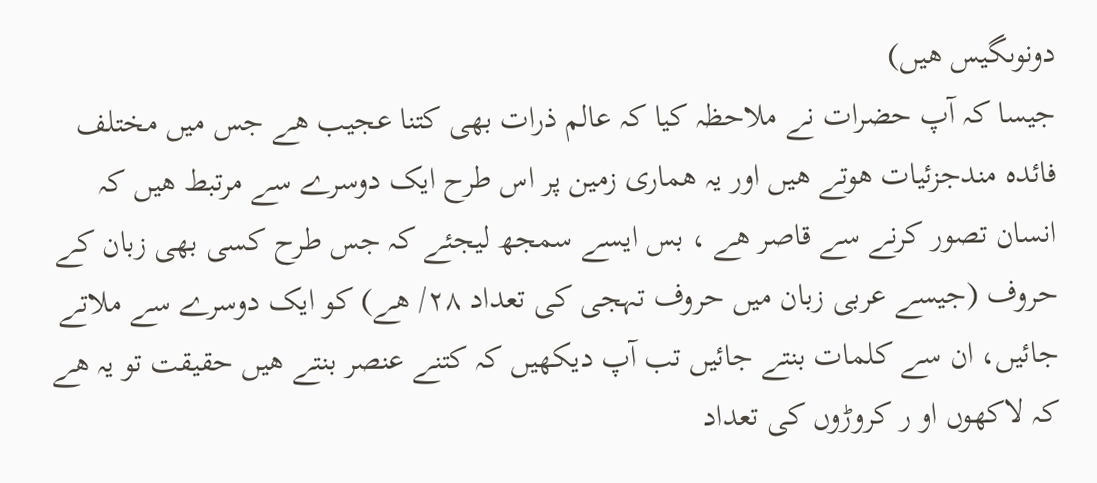دونوںگیس ھیں)
جیسا کہ آپ حضرات نے ملاحظہ کیا کہ عالم ذرات بھی کتنا عجیب ھے جس میں مختلف فائدہ مندجزئیات هوتے ھیں اور یہ ھماری زمین پر اس طرح ایک دوسرے سے مرتبط ھیں کہ انسان تصور کرنے سے قاصر ھے ، بس ایسے سمجھ لیجئے کہ جس طرح کسی بھی زبان کے حروف (جیسے عربی زبان میں حروف تہجی کی تعداد ۲۸/ ھے) کو ایک دوسرے سے ملاتے جائیں، ان سے کلمات بنتے جائیں تب آپ دیکھیں کہ کتنے عنصر بنتے ھیں حقیقت تو یہ ھے کہ لاکھوں او ر کروڑوں کی تعداد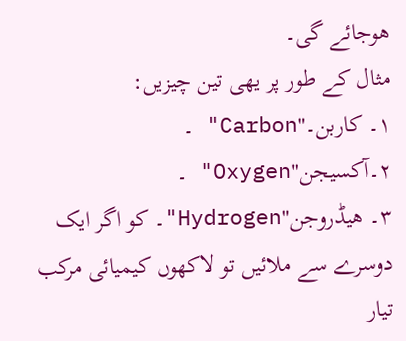هوجائے گی۔
مثال کے طور پر یھی تین چیزیں:
۱۔ کاربن۔"Carbon" ۔
۲۔آکسیجن"Oxygen" ۔
۳۔ ھیڈروجن"Hydrogen"۔ کو اگر ایک دوسرے سے ملائیں تو لاکھوں کیمیائی مرکب تیار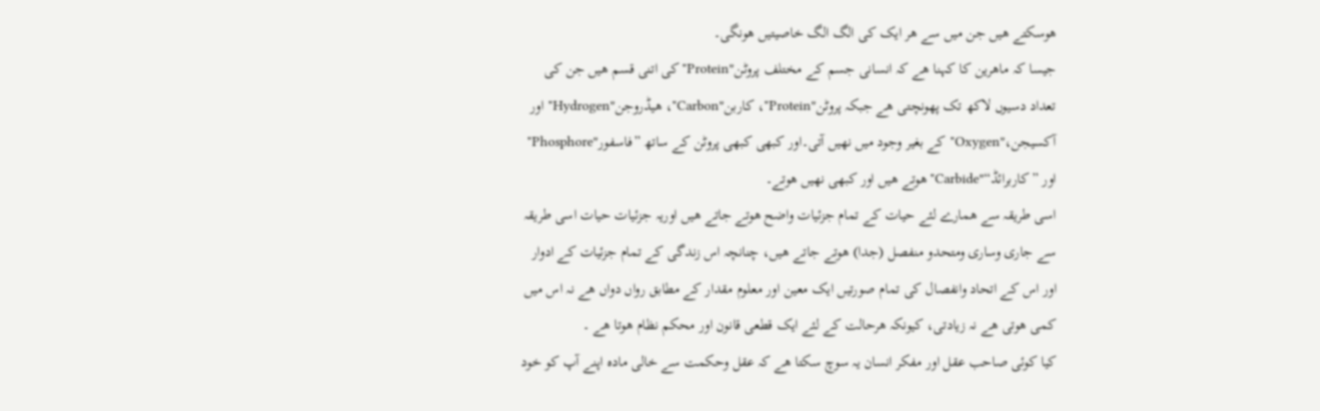هوسکتے ھیں جن میں سے ھر ایک کی الگ الگ خاصیتیں هونگی۔
جیسا کہ ماھرین کا کہنا ھے کہ انسانی جسم کے مختلف پروٹن"Protein"کی اتنی قسم ھیں جن کی تعداد دسیوں لاکھ تک پهونچتی ھے جبکہ پروٹن"Protein"، کاربن"Carbon"، ھیڈروجن"Hydrogen" اور آکسیجن،"Oxygen" کے بغیر وجود میں نھیں آتی۔اور کبھی کبھی پروٹن کے ساتھ ”فاسفور"Phosphore" اور ”کاربرائڈ“"Carbide"هوتے ھیں اور کبھی نھیں هوتے۔
اسی طریقہ سے ھمارے لئے حیات کے تمام جزئیات واضح هوتے جاتے ھیں اوریہ جزئیات حیات اسی طریقہ سے جاری وساری ومتحدو منفصل (جدا) هوتے جاتے ھیں، چنانچہ اس زندگی کے تمام جزئیات کے ادوار اور اس کے اتحاد وانفصال کی تمام صورتیں ایک معین اور معلوم مقدار کے مطابق رواں دواں ھے نہ اس میں کمی هوتی ھے نہ زیادتی، کیونکہ ھرحالت کے لئے ایک قطعی قانون اور محکم نظام هوتا ھے ۔
کیا کوئی صاحب عقل اور مفکر انسان یہ سوچ سکتا ھے کہ عقل وحکمت سے خالی مادہ اپنے آپ کو خود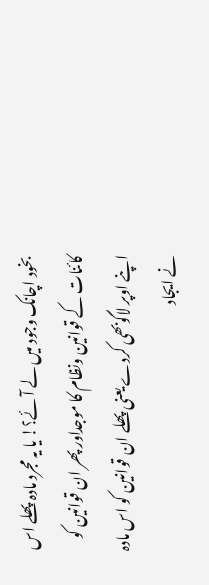بخود اچانک وجود میں لے آئے؟! یا یہ مجرد مادہ پھلے اس کائنات کے قوانین ونظام کا موجداور پھر ان قوانین کو اپنے اوپر لاگوبھی کردے یعنی پھلے ان قوانین کو اس مادہ نے ایجاد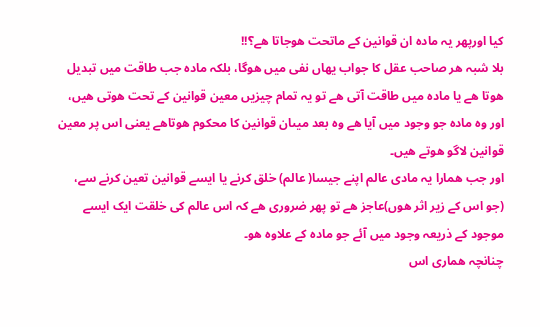کیا اورپھر یہ مادہ ان قوانین کے ماتحت هوجاتا ھے؟!!
بلا شبہ ھر صاحب عقل کا جواب یھاں نفی میں هوگا، بلکہ مادہ جب طاقت میں تبدیل هوتا ھے یا مادہ میں طاقت آتی ھے تو یہ تمام چیزیں معین قوانین کے تحت هوتی ھیں، اور وہ مادہ جو وجود میں آیا ھے وہ بعد میںان قوانین کا محکوم هوتاھے یعنی اس پر معین قوانین لاگو هوتے ھیں۔
اور جب ھمارا یہ مادی عالم اپنے جیسا( عالم) خلق کرنے یا ایسے قوانین تعین کرنے سے، (جو اس کے زیر اثر هوں)عاجز ھے تو پھر ضروری ھے کہ اس عالم کی خلقت ایک ایسے موجود کے ذریعہ وجود میں آئے جو مادہ کے علاوہ هو۔
چنانچہ ھماری اس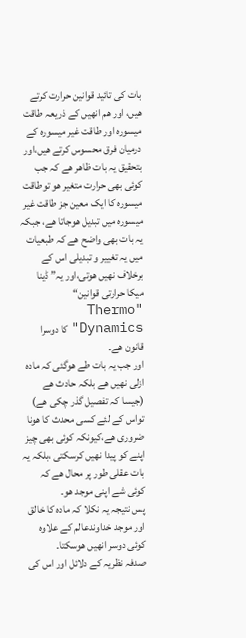بات کی تائید قوانین حرارت کرتے ھیں، اور ھم انھیں کے ذریعہ طاقت میسورہ اور طاقت غیر میسورہ کے درمیان فرق محسوس کرتے ھیں،اور بتحقیق یہ بات ظاھر ھے کہ جب کوئی بھی حرارت متغیر هو توطاقت میسورہ کا ایک معین جز طاقت غیر میسورہ میں تبدیل هوجاتا ھے، جبکہ یہ بات بھی واضح ھے کہ طبعیات میں یہ تغییر و تبدیلی اس کے برخلاف نھیں هوتی،اور یہ” ڈینا میکا حرارتی قوانین“ "Thermo Dynamics"کا دوسرا قانون ھے۔
اور جب یہ بات طے هوگئی کہ مادہ ازلی نھیں ھے بلکہ حادث ھے (جیسا کہ تفصیل گذر چکی ھے) تواس کے لئے کسی محدث کا هونا ضروری ھے،کیونکہ کوئی بھی چیز اپنے کو پیدا نھیں کرسکتی ،بلکہ یہ بات عقلی طور پر محال ھے کہ کوئی شے اپنی موجد هو۔
پس نتیجہ یہ نکلا کہ مادہ کا خالق اور موجد خداوندعالم کے علاوہ کوئی دوسر انھیں هوسکتا۔
صدفہ نظریہ کے دلائل اور اس کی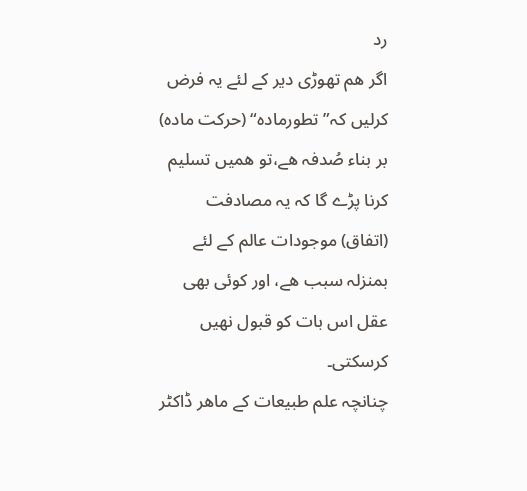رد
اگر ھم تھوڑی دیر کے لئے یہ فرض کرلیں کہ” تطورمادہ“ (حرکت مادہ) بر بناء صُدفہ ھے،تو ھمیں تسلیم کرنا پڑے گا کہ یہ مصادفت (اتفاق) موجودات عالم کے لئے بمنزلہ سبب ھے، اور کوئی بھی عقل اس بات کو قبول نھیں کرسکتی۔
چنانچہ علم طبیعات کے ماھر ڈاکٹر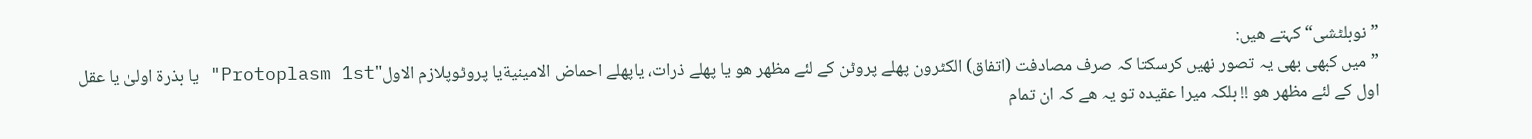”نوبلٹشی“کہتے ھیں:
”میں کبھی بھی یہ تصور نھیں کرسکتا کہ صرف مصادفت (اتفاق) الکٹرون پھلے پروٹن کے لئے مظھر هو یا پھلے ذرات، یاپھلے احماض الامینیةیا پروٹوپلازم الاول"Protoplasm 1st" یا بذرة اولیٰ یا عقل اول کے لئے مظھر هو !! بلکہ میرا عقیدہ تو یہ ھے کہ ان تمام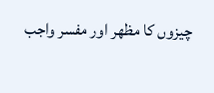چیزوں کا مظھر اور مفسر واجب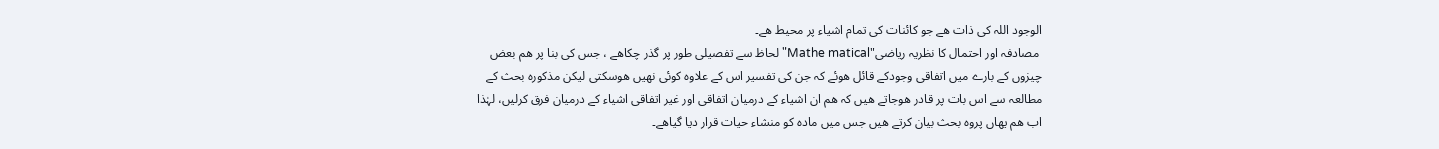الوجود اللہ کی ذات ھے جو کائنات کی تمام اشیاء پر محیط ھے۔
 مصادفہ اور احتمال کا نظریہ ریاضی"Mathe matical" لحاظ سے تفصیلی طور پر گذر چکاھے ، جس کی بنا پر ھم بعض چیزوں کے بارے میں اتفاقی وجودکے قائل هوئے کہ جن کی تفسیر اس کے علاوہ کوئی نھیں هوسکتی لیکن مذکورہ بحث کے مطالعہ سے اس بات پر قادر هوجاتے ھیں کہ ھم ان اشیاء کے درمیان اتفاقی اور غیر اتفاقی اشیاء کے درمیان فرق کرلیں، لہٰذا اب ھم یھاں پروہ بحث بیان کرتے ھیں جس میں مادہ کو منشاء حیات قرار دیا گیاھے۔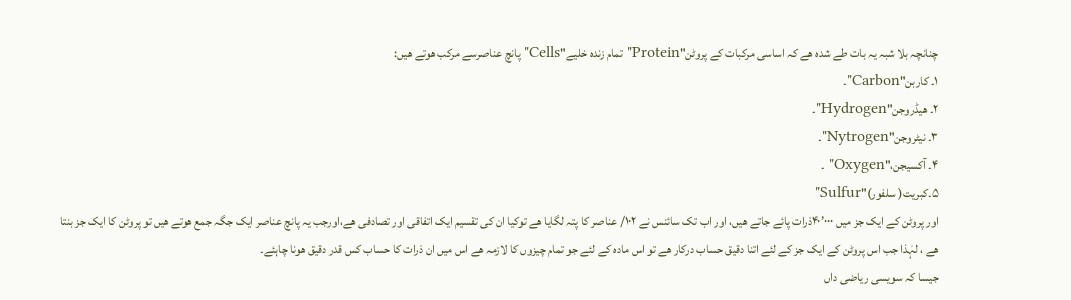چنانچہ بلا شبہ یہ بات طے شدہ ھے کہ اساسی مرکبات کے پروٹن"Protein" تمام زندہ خلیے"Cells"پانچ عناصرسے مرکب هوتے ھیں:
۱۔ کاربن"Carbon"۔
۲۔ ھیڈروجن"Hydrogen"۔
۳۔ نیٹروجن"Nytrogen"۔
۴۔ آکسیجن،"Oxygen" ۔
۵۔کبریت( سلفور)"Sulfur"
اور پروٹن کے ایک جز میں ۰۰۰’۴۰ذرات پائے جاتے ھیں، اور اب تک سائنس نے ۱۰۲/ عناصر کا پتہ لگایا ھے توکیا ان کی تقسیم ایک اتفاقی اور تصادفی ھے،اورجب یہ پانچ عناصر ایک جگہ جمع هوتے ھیں تو پروٹن کا ایک جز بنتا ھے ، لہٰذا جب اس پروٹن کے ایک جز کے لئے اتنا دقیق حساب درکار ھے تو اس مادہ کے لئے جو تمام چیزوں کا لازمہ ھے اس میں ان ذرات کا حساب کس قدر دقیق هونا چاہئے۔
جیسا کہ سویسی ریاضی داں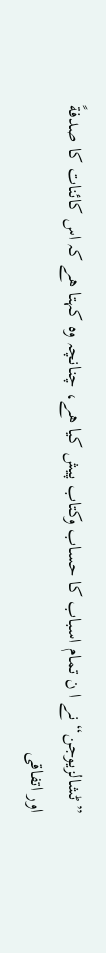”ٹشالزیوجن“ نے ا ن تمام اسباب کا حساب وکتاب پیش کیا ھے، چنانچہ وہ کہتا ھے کہ اس کائنات کا صدفةً اور اتفاقی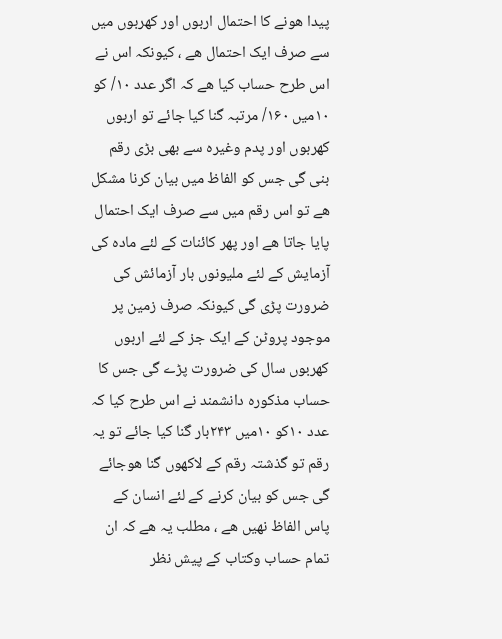پیدا هونے کا احتمال اربوں اور کھربوں میں سے صرف ایک احتمال ھے ، کیونکہ اس نے اس طرح حساب کیا ھے کہ اگر عدد ۱۰/ کو ۱۰میں ۱۶۰/ مرتبہ گنا کیا جائے تو اربوں کھربوں اور پدم وغیرہ سے بھی بڑی رقم بنی گی جس کو الفاظ میں بیان کرنا مشکل ھے تو اس رقم میں سے صرف ایک احتمال پایا جاتا ھے اور پھر کائنات کے لئے مادہ کی آزمایش کے لئے ملیونوں بار آزمائش کی ضرورت پڑی گی کیونکہ صرف زمین پر موجود پروٹن کے ایک جز کے لئے اربوں کھربوں سال کی ضرورت پڑے گی جس کا حساب مذکورہ دانشمند نے اس طرح کیا کہ عدد ۱۰کو ۱۰میں ۲۴۳بار گنا کیا جائے تو یہ رقم تو گذشتہ رقم کے لاکھوں گنا هوجائے گی جس کو بیان کرنے کے لئے انسان کے پاس الفاظ نھیں ھے ، مطلب یہ ھے کہ ان تمام حساب وکتاب کے پیش نظر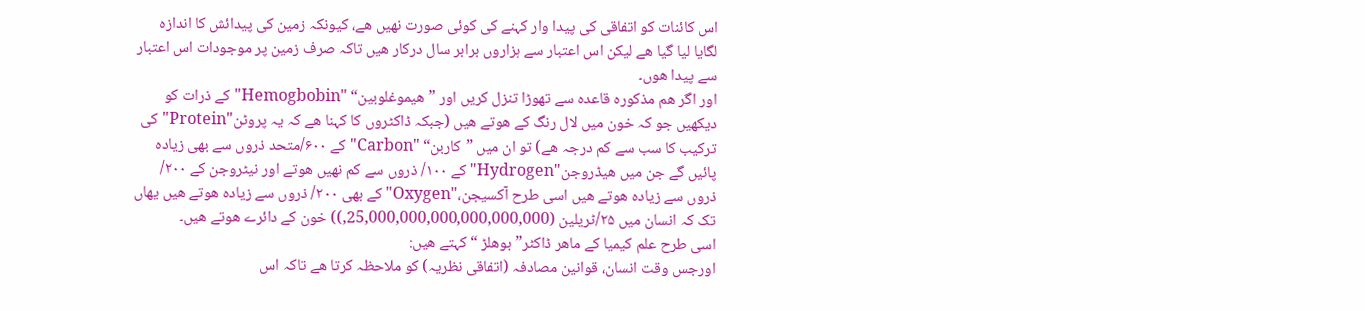اس کائنات کو اتفاقی کی پیدا وار کہنے کی کوئی صورت نھیں ھے، کیونکہ زمین کی پیدائش کا اندازہ لگایا لیا گیا ھے لیکن اس اعتبار سے ہزاروں برابر سال درکار ھیں تاکہ صرف زمین پر موجودات اس اعتبار سے پیدا هوں۔
اور اگر ھم مذکورہ قاعدہ سے تھوڑا تنزل کریں اور ”ھیموغلوبین“ "Hemogbobin" کے ذرات کو دیکھیں جو کہ خون میں لال رنگ کے هوتے ھیں (جبکہ ڈاکٹروں کا کہنا ھے کہ یہ پروٹن"Protein" کی ترکیب کا سب سے کم درجہ ھے) تو ان میں ”کاربن“ "Carbon"کے ۶۰۰/متحد ذروں سے بھی زیادہ پائیں گے جن میں ھیڈروجن"Hydrogen"کے ۱۰۰/ ذروں سے کم نھیں هوتے اور نیٹروجن کے ۲۰۰/ ذروں سے زیادہ هوتے ھیں اسی طرح آکسیجن،"Oxygen" کے بھی ۲۰۰/ ذروں سے زیادہ هوتے ھیں یھاں تک کہ انسان میں ۲۵/ٹریلین (25,000,000,000,000,000,000,)) خون کے دائرے هوتے ھیں۔
اسی طرح علم کیمیا کے ماھر ڈاکٹر” بوھلڑ “ کہتے ھیں:
اورجس وقت انسان، قوانین مصادفہ (اتفاقی نظریہ) کو ملاحظہ کرتا ھے تاکہ اس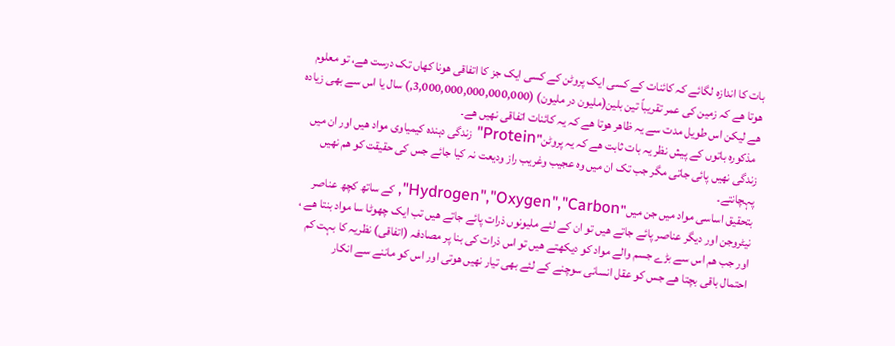بات کا اندازہ لگائے کہ کائنات کے کسی ایک پروٹن کے کسی ایک جز کا اتفاقی هونا کھاں تک درست ھے، تو معلوم هوتا ھے کہ زمین کی عمر تقریباً تین بلین(ملیون در ملیون) (3,000,000,000,000,000,) سال یا اس سے بھی زیادہ ھے لیکن اس طویل مدت سے یہ ظاھر هوتا ھے کہ یہ کائنات اتفاقی نھیں ھے۔
 مذکورہ باتوں کے پیش نظر یہ بات ثابت ھے کہ یہ پروٹن"Protein" زندگی دہندہ کیمیاوی مواد ھیں اور ان میں زندگی نھیں پائی جاتی مگر جب تک ان میں وہ عجیب وغریب راز ودیعت نہ کیا جائے جس کی حقیقت کو ھم نھیں پہچانتے۔
بتحقیق اساسی مواد میں جن میں"Hydrogen","Oxygen","Carbon", کے ساتھ کچھ عناصر نیٹروجن اور دیگر عناصر پائے جاتے ھیں تو ان کے لئے ملیونوں ذرات پائے جاتے ھیں تب ایک چھوٹا سا مواد بنتا ھے ، اور جب ھم اس سے بڑے جسم والے مواد کو دیکھتے ھیں تو اس ذرات کی بنا پر مصادفہ (اتفاقی) نظریہ کا بہت کم احتمال باقی بچتا ھے جس کو عقل انسانی سوچنے کے لئے بھی تیار نھیں هوتی اور اس کو ماننے سے انکار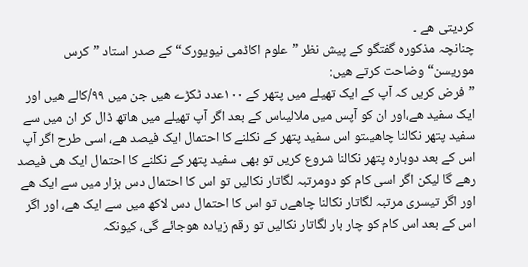کردیتی ھے ۔
چنانچہ مذکورہ گفتگو کے پیش نظر ”علوم اکاڈمی نیویورک“ کے صدر استاد ”کرس موریسن“ وضاحت کرتے ھیں:
”فرض کریں کہ آپ کے ایک تھیلے میں پتھر کے ۱۰۰عدد ٹکڑے ھیں جن میں ۹۹/کالے ھیں اور ایک سفید ھے،اور ان کو آپس میں ملالیںاس کے بعد اگر آپ تھیلے میں ھاتھ ڈال کر ان میں سے سفید پتھر نکالنا چاھیںتو اس سفید پتھر کے نکلنے کا احتمال ایک فیصد ھے، اسی طرح اگر آپ اس کے بعد دوبارہ پتھر نکالنا شروع کریں تو بھی سفید پتھر کے نکلنے کا احتمال ایک ھی فیصد رھے گا لیکن اگر اسی کام کو دومرتبہ لگاتار نکالیں تو اس کا احتمال دس ہزار میں سے ایک ھے اور اگر تیسری مرتبہ لگاتار نکالنا چاھےں تو اس کا احتمال دس لاکھ میں سے ایک ھے، اور اگر اس کے بعد اس کام کو چار بار لگاتار نکالیں تو رقم زیادہ هوجائے گی، کیونکہ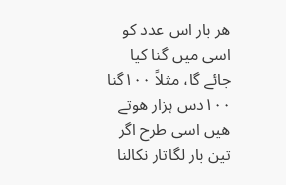ھر بار اس عدد کو اسی میں گنا کیا جائے گا، مثلاً ۱۰۰گنا ۱۰۰دس ہزار هوتے ھیں اسی طرح اگر تین بار لگاتار نکالنا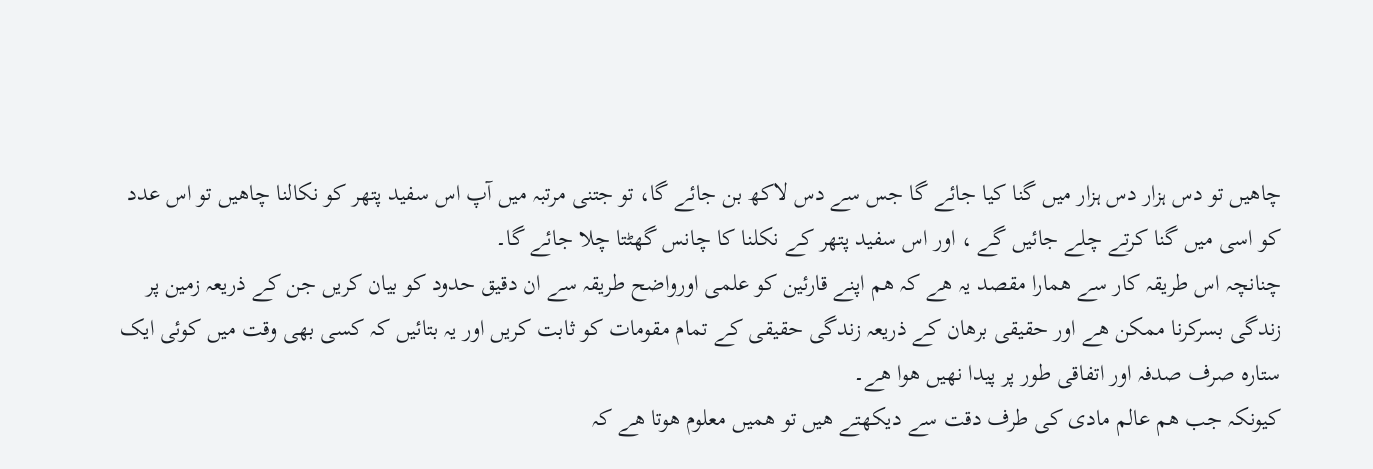چاھیں تو دس ہزار دس ہزار میں گنا کیا جائے گا جس سے دس لاکھ بن جائے گا، تو جتنی مرتبہ میں آپ اس سفید پتھر کو نکالنا چاھیں تو اس عدد کو اسی میں گنا کرتے چلے جائیں گے ، اور اس سفید پتھر کے نکلنا کا چانس گھٹتا چلا جائے گا۔
چنانچہ اس طریقہ کار سے ھمارا مقصد یہ ھے کہ ھم اپنے قارئین کو علمی اورواضح طریقہ سے ان دقیق حدود کو بیان کریں جن کے ذریعہ زمین پر زندگی بسرکرنا ممکن ھے اور حقیقی برھان کے ذریعہ زندگی حقیقی کے تمام مقومات کو ثابت کریں اور یہ بتائیں کہ کسی بھی وقت میں کوئی ایک ستارہ صرف صدفہ اور اتفاقی طور پر پیدا نھیں هوا ھے۔
کیونکہ جب ھم عالم مادی کی طرف دقت سے دیکھتے ھیں تو ھمیں معلوم هوتا ھے کہ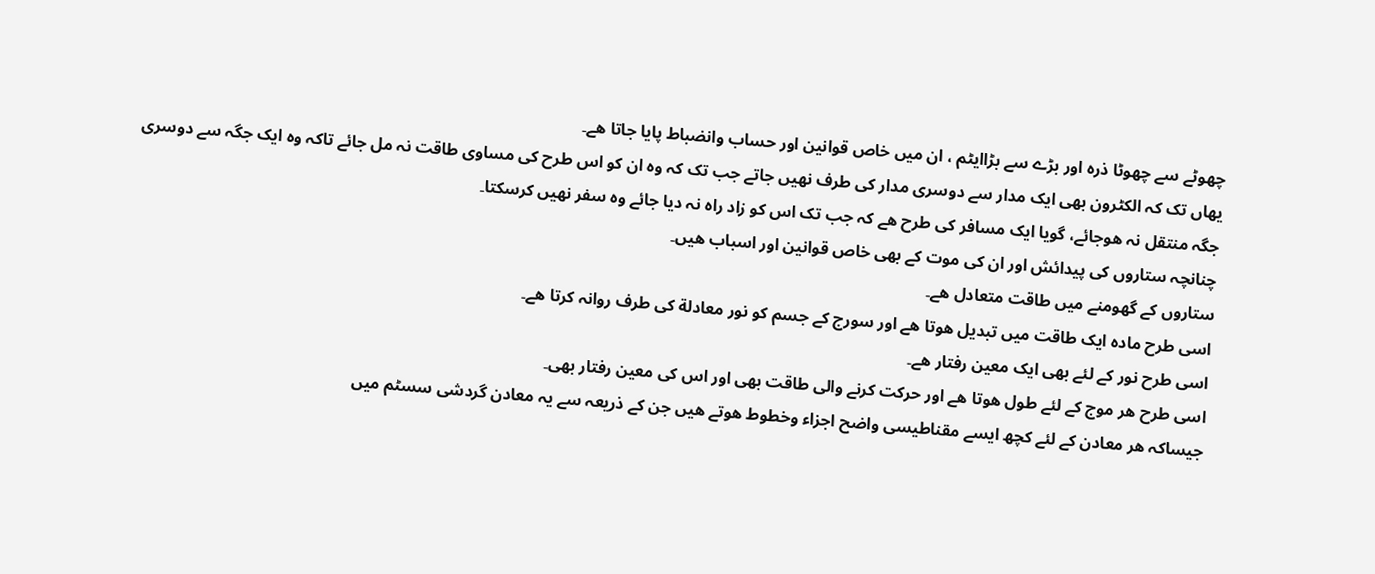چھوٹے سے چھوٹا ذرہ اور بڑے سے بڑاایٹم ، ان میں خاص قوانین اور حساب وانضباط پایا جاتا ھے۔
یھاں تک کہ الکٹرون بھی ایک مدار سے دوسری مدار کی طرف نھیں جاتے جب تک کہ وہ ان کو اس طرح کی مساوی طاقت نہ مل جائے تاکہ وہ ایک جگہ سے دوسری جگہ منتقل نہ هوجائے، گویا ایک مسافر کی طرح ھے کہ جب تک اس کو زاد راہ نہ دیا جائے وہ سفر نھیں کرسکتا۔
چنانچہ ستاروں کی پیدائش اور ان کی موت کے بھی خاص قوانین اور اسباب ھیں۔
ستاروں کے گھومنے میں طاقت متعادل ھے۔
اسی طرح مادہ ایک طاقت میں تبدیل هوتا ھے اور سورج کے جسم کو نور معادلة کی طرف روانہ کرتا ھے۔
اسی طرح نور کے لئے بھی ایک معین رفتار ھے۔
اسی طرح ھر موج کے لئے طول هوتا ھے اور حرکت کرنے والی طاقت بھی اور اس کی معین رفتار بھی۔
جیساکہ ھر معادن کے لئے کچھ ایسے مقناطیسی واضح اجزاء وخطوط هوتے ھیں جن کے ذریعہ سے یہ معادن گردشی سسٹم میں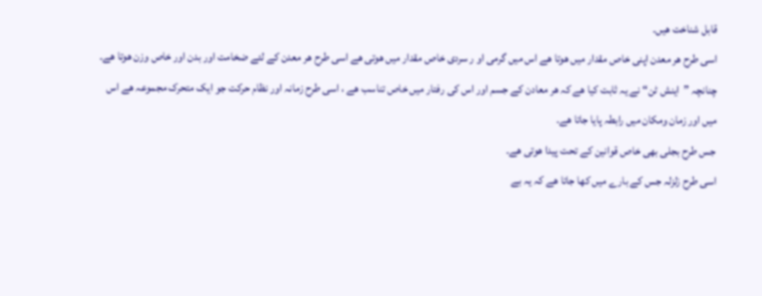قابل شناخت ھیں۔
اسی طرح ھر معدن اپنی خاص مقدار میں هوتا ھے اس میں گرمی او ر سردی خاص مقدار میں هوتی ھے اسی طرح ھر معدن کے لئے ضخامت اور بدن اور خاص وزن هوتا ھے۔
چنانچہ ”اینش ٹن“ نے یہ ثابت کیا ھے کہ ھر معادن کے جسم اور اس کی رفتار میں خاص تناسب ھے ، اسی طرح زمانہ اور نظام حرکت جو ایک متحرک مجموعہ ھے اس میں اور زمان ومکان میں رابطہ پایا جاتا ھے۔
جس طرح بجلی بھی خاص قوانین کے تحت پیدا هوتی ھے۔
اسی طرح زلزلہ جس کے بارے میں کھا جاتا ھے کہ یہ بے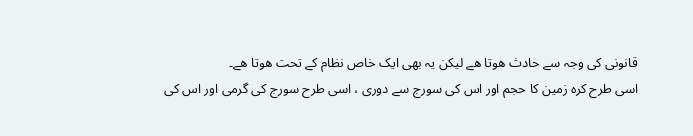قانونی کی وجہ سے حادث هوتا ھے لیکن یہ بھی ایک خاص نظام کے تحت هوتا ھے۔
اسی طرح کرہ زمین کا حجم اور اس کی سورج سے دوری ، اسی طرح سورج کی گرمی اور اس کی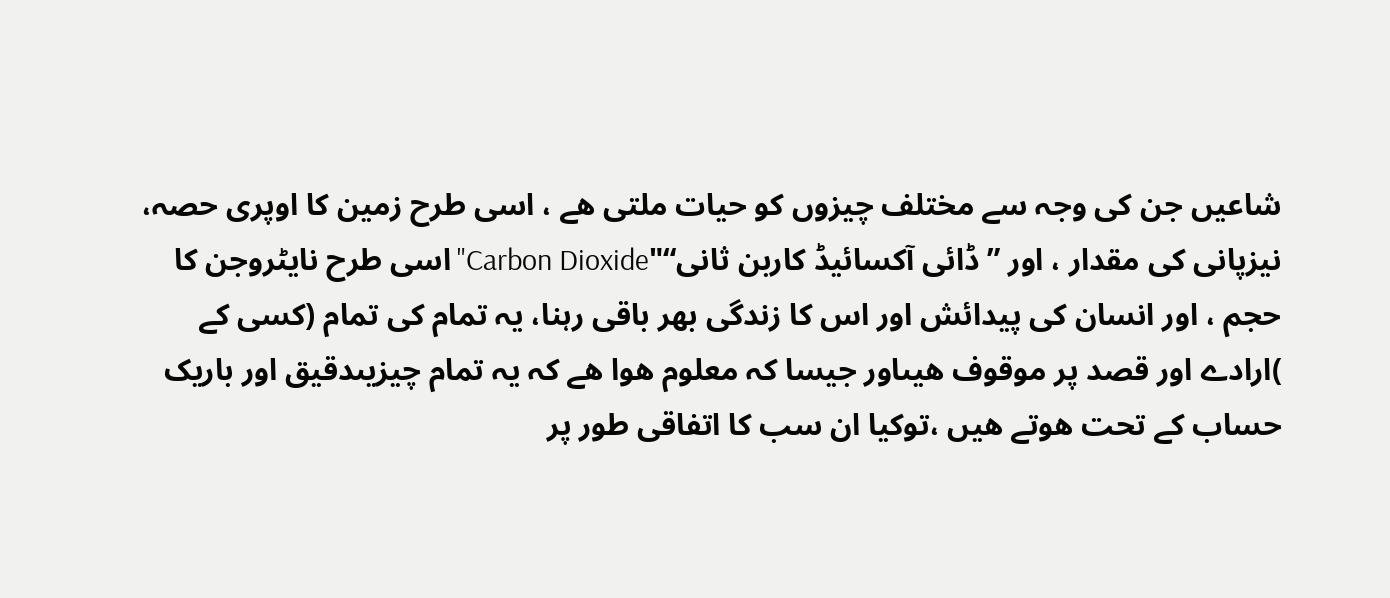شاعیں جن کی وجہ سے مختلف چیزوں کو حیات ملتی ھے ، اسی طرح زمین کا اوپری حصہ، نیزپانی کی مقدار ، اور ”ڈائی آکسائیڈ کاربن ثانی“"Carbon Dioxide"اسی طرح نایٹروجن کا حجم ، اور انسان کی پیدائش اور اس کا زندگی بھر باقی رہنا، یہ تمام کی تمام (کسی کے )ارادے اور قصد پر موقوف ھیںاور جیسا کہ معلوم هوا ھے کہ یہ تمام چیزیںدقیق اور باریک حساب کے تحت هوتے ھیں ،توکیا ان سب کا اتفاقی طور پر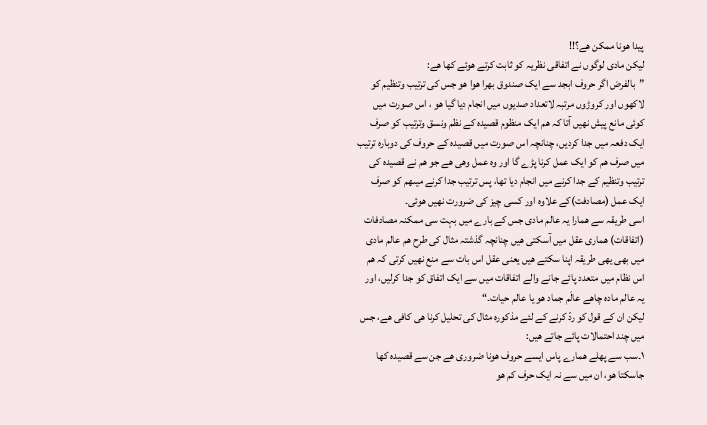پیدا هونا ممکن ھے؟!!
لیکن مادی لوگوں نے اتفاقی نظریہ کو ثابت کرتے هوئے کھا ھے:
”بالفرض اگر حروف ابجد سے ایک صندوق بھرا هوا هو جس کی ترتیب وتنظیم کو لاکھوں اور کروڑوں مرتبہ لاتعداد صدیوں میں انجام دیا گیا هو ، اس صورت میں کوئی مانع پیش نھیں آتا کہ ھم ایک منظوم قصیدہ کے نظم ونسق وترتیب کو صرف ایک دفعہ میں جدا کردیں، چنانچہ اس صورت میں قصیدہ کے حروف کی دوبارہ ترتیب میں صرف ھم کو ایک عمل کرنا پڑے گا اور وہ عمل وھی ھے جو ھم نے قصیدہ کی ترتیب وتنظیم کے جدا کرنے میں انجام دیا تھا، پس ترتیب جدا کرنے میںھم کو صرف ایک عمل (مصادفت)کے علاوہ اور کسی چیز کی ضرورت نھیں هوئی۔
اسی طریقہ سے ھمارا یہ عالم مادی جس کے بارے میں بہت سی ممکنہ مصادفات (اتفاقات) ھماری عقل میں آسکتی ھیں چنانچہ گذشتہ مثال کی طرح ھم عالم مادی میں بھی یھی طریقہ اپنا سکتے ھیں یعنی عقل اس بات سے منع نھیں کرتی کہ ھم اس نظام میں متعدد پائے جانے والے اتفاقات میں سے ایک اتفاق کو جدا کرلیں، اور یہ عالم مادہ چاھے عالَم جماد هو یا عالم حیات۔“
لیکن ان کے قول کو ردّ کرنے کے لئے مذکورہ مثال کی تحلیل کرنا ھی کافی ھے، جس میں چند احتمالات پائے جاتے ھیں:
۱۔سب سے پھلے ھمارے پاس ایسے حروف هونا ضروری ھے جن سے قصیدہ کھا جاسکتا هو، ان میں سے نہ ایک حرف کم هو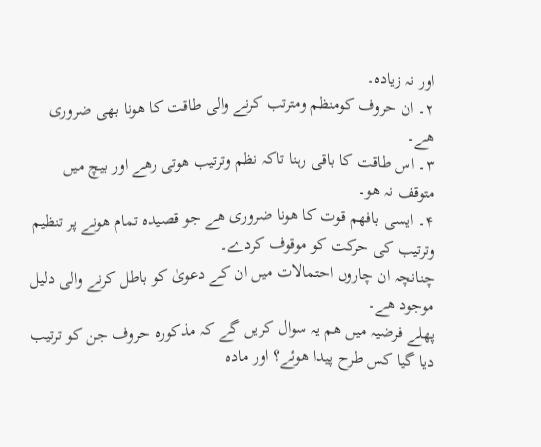اور نہ زیادہ۔
۲۔ ان حروف کومنظم ومترتب کرنے والی طاقت کا هونا بھی ضروری ھے۔
۳۔ اس طاقت کا باقی رہنا تاکہ نظم وترتیب هوتی رھے اور بیچ میں متوقف نہ هو۔
۴۔ ایسی بافھم قوت کا هونا ضروری ھے جو قصیدہ تمام هونے پر تنظیم وترتیب کی حرکت کو موقوف کردے۔
چنانچہ ان چاروں احتمالات میں ان کے دعویٰ کو باطل کرنے والی دلیل موجود ھے۔
پھلے فرضیہ میں ھم یہ سوال کریں گے کہ مذکورہ حروف جن کو ترتیب دیا گیا کس طرح پیدا هوئے؟ اور مادہ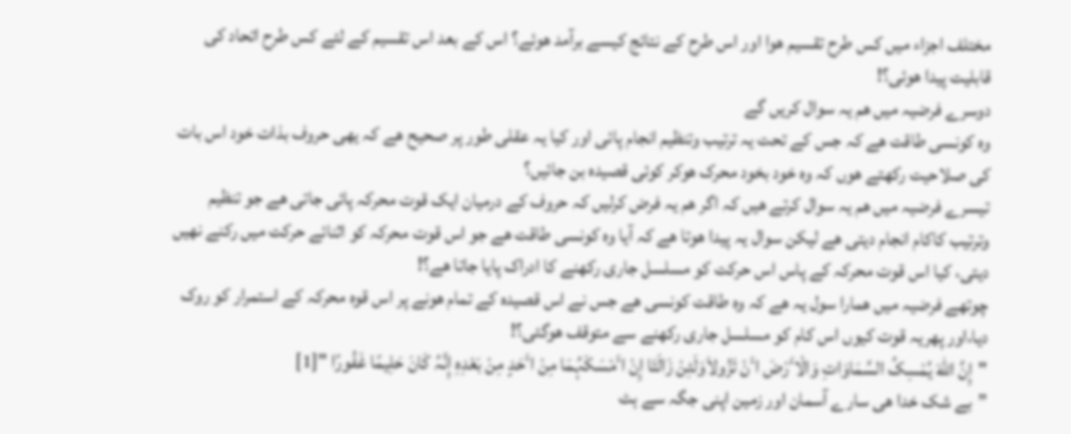مختلف اجزاء میں کس طرح تقسیم هوا اور اس طرح کے نتائج کیسے برآمد هوئے؟ اس کے بعد اس تقسیم کے لئے کس طرح اتحاد کی قابلیت پیدا هوئی؟!
دوسرے فرضیہ میں ھم یہ سوال کریں گے
وہ کونسی طاقت ھے کہ جس کے تحت یہ ترتیب وتنظیم انجام پائی اور کیا یہ عقلی طور پر صحیح ھے کہ یھی حروف بذات خود اس بات کی صلاحیت رکھتے هوں کہ وہ خود بخود محرک هوکر کوئی قصیدہ بن جائیں؟
تیسرے فرضیہ میں ھم یہ سوال کرتے ھیں کہ اگر ھم یہ فرض کرلیں کہ حروف کے درمیان ایک قوت محرکہ پائی جاتی ھے جو تنظیم وترتیب کاکام انجام دیتی ھے لیکن سوال یہ پیدا هوتا ھے کہ آیا وہ کونسی طاقت ھے جو اس قوت محرکہ کو اثنائے حرکت میں رکنے نھیں دیتی، کیا اس قوت محرکہ کے پاس اس حرکت کو مسلسل جاری رکھنے کا ادراک پایا جاتا ھے؟!
چوتھے فرضیہ میں ھمارا سول یہ ھے کہ وہ طاقت کونسی ھے جس نے اس قصیدہ کے تمام هونے پر اس قوہ محرکہ کے استمرار کو روک دیا،اور پھریہ قوت کیوں اس کام کو مسلسل جاری رکھنے سے متوقف هوگئی؟!
"إِنَّ اللهَ یُمْسِکُ السَّمَاوَاتِ وَالْاٴَرْضَ اٴَنْ تَزُولاَوَلَئِنْ زَالَتَا إِنْ اٴَمْسَکَہُمَا مِنْ اٴَحَدٍ مِنْ بَعْدِہِ إِنَّہُ کَانَ حَلِیمًا غَفُورًا "[1]
”بے شک خدا ھی سارے آسمان اور زمین اپنی جگہ سے ہٹ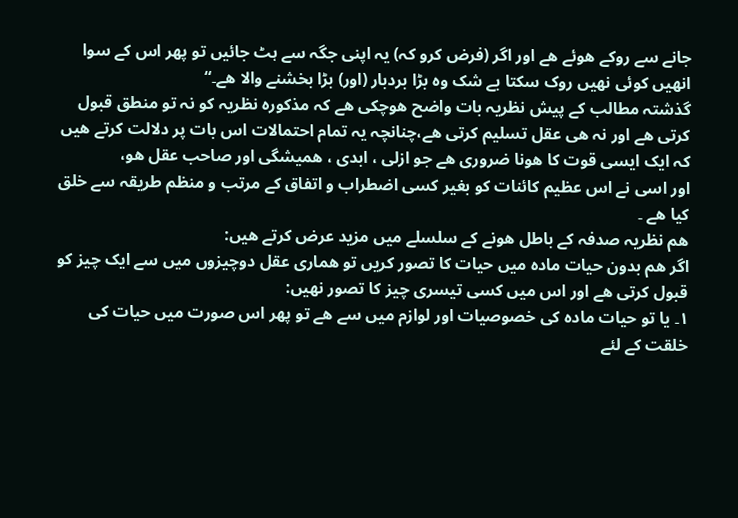جانے سے روکے هوئے ھے اور اگر (فرض کرو کہ) یہ اپنی جگہ سے ہٹ جائیں تو پھر اس کے سوا انھیں کوئی نھیں روک سکتا بے شک وہ بڑا بردبار (اور) بڑا بخشنے والا ھے۔“
گذشتہ مطالب کے پیش نظریہ بات واضح هوچکی ھے کہ مذکورہ نظریہ کو نہ تو منطق قبول کرتی ھے اور نہ ھی عقل تسلیم کرتی ھے،چنانچہ یہ تمام احتمالات اس بات پر دلالت کرتے ھیں کہ ایک ایسی قوت کا هونا ضروری ھے جو ازلی ، ابدی ، ھمیشگی اور صاحب عقل هو،
اور اسی نے اس عظیم کائنات کو بغیر کسی اضطراب و اتفاق کے مرتب و منظم طریقہ سے خلق کیا ھے ۔
ھم نظریہ صدفہ کے باطل هونے کے سلسلے میں مزید عرض کرتے ھیں:
اگر ھم بدون حیات مادہ میں حیات کا تصور کریں تو ھماری عقل دوچیزوں میں سے ایک چیز کو قبول کرتی ھے اور اس میں کسی تیسری چیز کا تصور نھیں:
۱۔ یا تو حیات مادہ کی خصوصیات اور لوازم میں سے ھے تو پھر اس صورت میں حیات کی خلقت کے لئے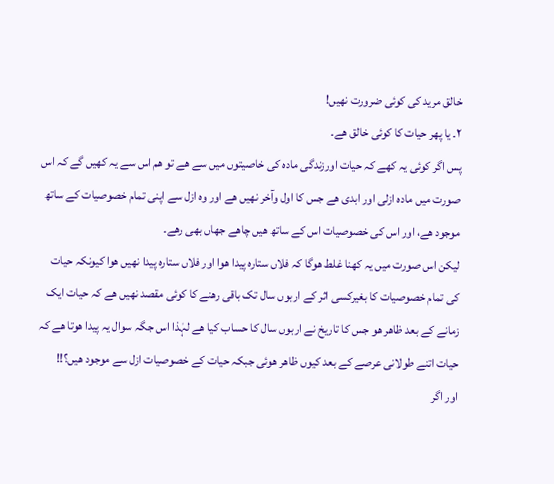خالق مرید کی کوئی ضرورت نھیں!
۲۔ یا پھر حیات کا کوئی خالق ھے۔
پس اگر کوئی یہ کھے کہ حیات اورزندگی مادہ کی خاصیتوں میں سے ھے تو ھم اس سے یہ کھیں گے کہ اس صورت میں مادہ ازلی اور ابدی ھے جس کا اول وآخر نھیں ھے اور وہ ازل سے اپنی تمام خصوصیات کے ساتھ موجود ھے، اور اس کی خصوصیات اس کے ساتھ ھیں چاھے جھاں بھی رھے۔
لیکن اس صورت میں یہ کھنا غلط هوگا کہ فلاں ستارہ پیدا هوا اور فلاں ستارہ پیدا نھیں هوا کیونکہ حیات کی تمام خصوصیات کا بغیرکسی اثر کے اربوں سال تک باقی رھنے کا کوئی مقصد نھیں ھے کہ حیات ایک زمانے کے بعد ظاھر هو جس کا تاریخ نے اربوں سال کا حساب کیا ھے لہٰذا اس جگہ سوال یہ پیدا هوتا ھے کہ حیات اتنے طولانی عرصے کے بعد کیوں ظاھر هوئی جبکہ حیات کے خصوصیات ازل سے موجود ھیں؟!!
اور اگر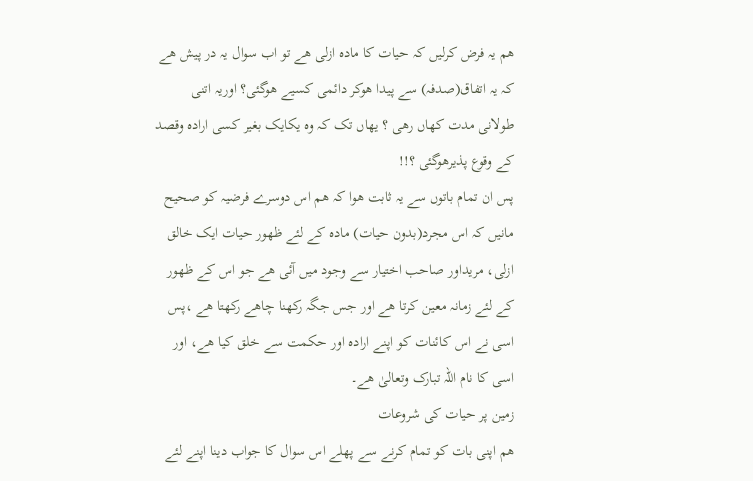ھم یہ فرض کرلیں کہ حیات کا مادہ ازلی ھے تو اب سوال یہ در پیش ھے کہ یہ اتفاق(صدفہ) سے پیدا هوکر دائمی کسیے هوگئی؟ اوریہ اتنی طولانی مدت کھاں رھی ؟ یھاں تک کہ وہ یکایک بغیر کسی ارادہ وقصد کے وقوع پذیرهوگئی ؟!!
پس ان تمام باتوں سے یہ ثابت هوا کہ ھم اس دوسرے فرضیہ کو صحیح مانیں کہ اس مجرد(بدون حیات) مادہ کے لئے ظهور حیات ایک خالق ازلی، مریداور صاحب اختیار سے وجود میں آئی ھے جو اس کے ظهور کے لئے زمانہ معین کرتا ھے اور جس جگہ رکھنا چاھے رکھتا ھے ،پس اسی نے اس کائنات کو اپنے ارادہ اور حکمت سے خلق کیا ھے، اور اسی کا نام اللہ تبارک وتعالیٰ ھے۔
زمین پر حیات کی شروعات
ھم اپنی بات کو تمام کرنے سے پھلے اس سوال کا جواب دینا اپنے لئے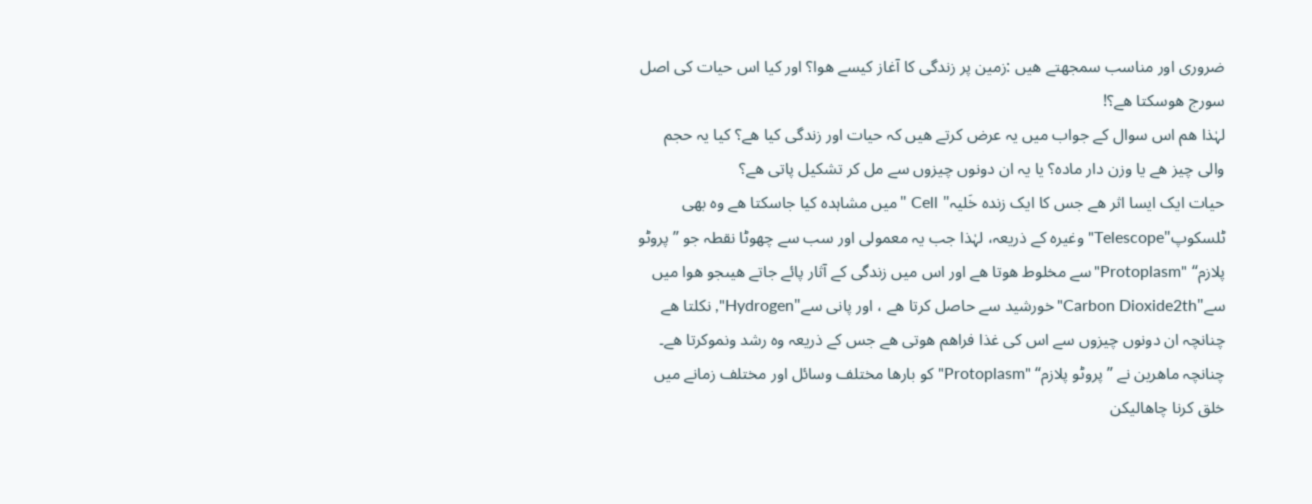ضروری اور مناسب سمجھتے ھیں :زمین پر زندگی کا آغاز کیسے هوا؟ اور کیا اس حیات کی اصل سورج هوسکتا ھے؟!
لہٰذا ھم اس سوال کے جواب میں یہ عرض کرتے ھیں کہ حیات اور زندگی کیا ھے؟ کیا یہ حجم والی چیز ھے یا وزن دار مادہ؟ یا یہ ان دونوں چیزوں سے مل کر تشکیل پاتی ھے؟
حیات ایک ایسا اثر ھے جس کا ایک زندہ خَلیہ" Cell "میں مشاہدہ کیا جاسکتا ھے وہ بھی ٹلسکوپ"Telescope" وغیرہ کے ذریعہ، لہٰذا جب یہ معمولی اور سب سے چھوٹا نقطہ جو ”پروٹو پلازم“ "Protoplasm"سے مخلوط هوتا ھے اور اس میں زندگی کے آثار پائے جاتے ھیںجو هوا میں سے"Carbon Dioxide2th"خورشید سے حاصل کرتا ھے ، اور پانی سے"Hydrogen", نکلتا ھے چنانچہ ان دونوں چیزوں سے اس کی غذا فراھم هوتی ھے جس کے ذریعہ وہ رشد ونموکرتا ھے۔
چنانچہ ماھرین نے ”پروٹو پلازم“ "Protoplasm"کو بارھا مختلف وسائل اور مختلف زمانے میں خلق کرنا چاھالیکن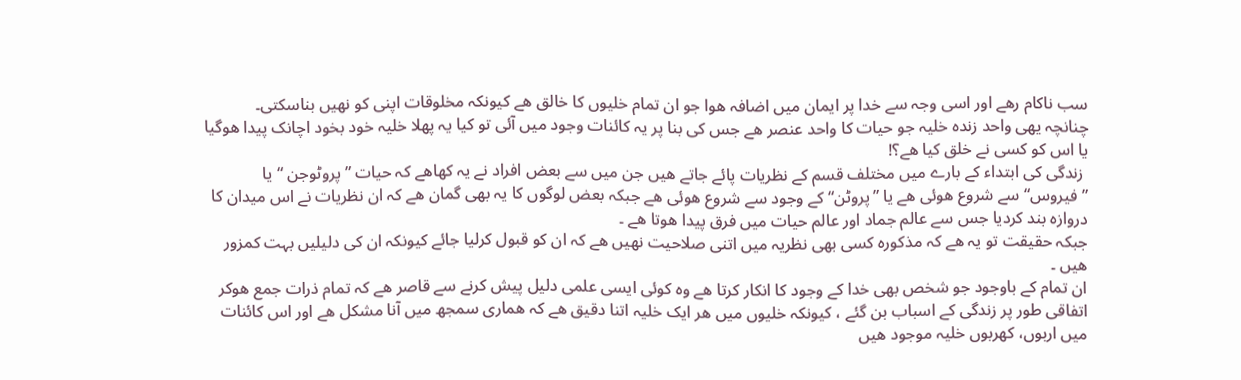سب ناکام رھے اور اسی وجہ سے خدا پر ایمان میں اضافہ هوا جو ان تمام خلیوں کا خالق ھے کیونکہ مخلوقات اپنی کو نھیں بناسکتی۔
چنانچہ یھی واحد زندہ خلیہ جو حیات کا واحد عنصر ھے جس کی بنا پر یہ کائنات وجود میں آئی تو کیا یہ پھلا خلیہ خود بخود اچانک پیدا هوگیا یا اس کو کسی نے خلق کیا ھے؟!
 زندگی کی ابتداء کے بارے میں مختلف قسم کے نظریات پائے جاتے ھیں جن میں سے بعض افراد نے یہ کھاھے کہ حیات ”پروٹوجن “یا ”فیروس“ سے شروع هوئی ھے یا ”پروٹن“ کے وجود سے شروع هوئی ھے جبکہ بعض لوگوں کا یہ بھی گمان ھے کہ ان نظریات نے اس میدان کا دروازہ بند کردیا جس سے عالم جماد اور عالم حیات میں فرق پیدا هوتا ھے ۔
جبکہ حقیقت تو یہ ھے کہ مذکورہ کسی بھی نظریہ میں اتنی صلاحیت نھیں ھے کہ ان کو قبول کرلیا جائے کیونکہ ان کی دلیلیں بہت کمزور ھیں ۔
ان تمام کے باوجود جو شخص بھی خدا کے وجود کا انکار کرتا ھے وہ کوئی ایسی علمی دلیل پیش کرنے سے قاصر ھے کہ تمام ذرات جمع هوکر اتفاقی طور پر زندگی کے اسباب بن گئے ، کیونکہ خلیوں میں ھر ایک خلیہ اتنا دقیق ھے کہ ھماری سمجھ میں آنا مشکل ھے اور اس کائنات میں اربوں، کھربوں خلیہ موجود ھیں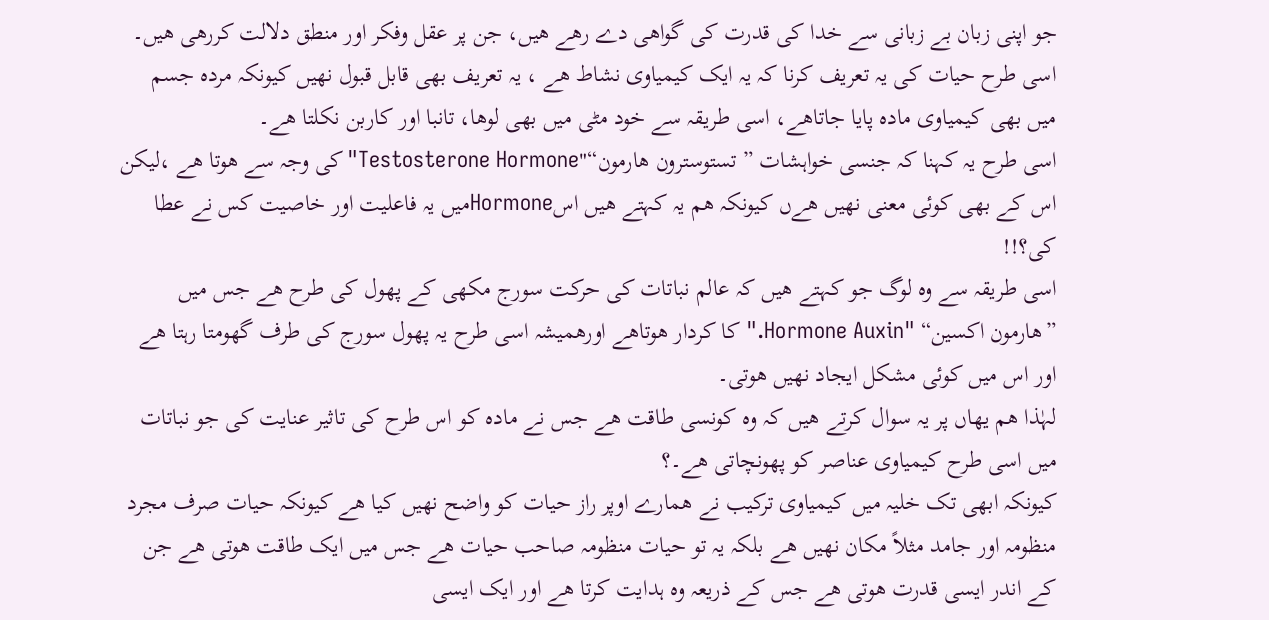جو اپنی زبان بے زبانی سے خدا کی قدرت کی گواھی دے رھے ھیں، جن پر عقل وفکر اور منطق دلالت کررھی ھیں۔
اسی طرح حیات کی یہ تعریف کرنا کہ یہ ایک کیمیاوی نشاط ھے ، یہ تعریف بھی قابل قبول نھیں کیونکہ مردہ جسم میں بھی کیمیاوی مادہ پایا جاتاھے، اسی طریقہ سے خود مٹی میں بھی لوھا، تانبا اور کاربن نکلتا ھے۔
اسی طرح یہ کہنا کہ جنسی خواہشات ” تستوسترون ھارمون“"Testosterone Hormone"کی وجہ سے هوتا ھے ،لیکن اس کے بھی کوئی معنی نھیں ھےں کیونکہ ھم یہ کہتے ھیں اسHormoneمیں یہ فاعلیت اور خاصیت کس نے عطا کی؟!!
اسی طریقہ سے وہ لوگ جو کہتے ھیں کہ عالم نباتات کی حرکت سورج مکھی کے پھول کی طرح ھے جس میں ”ھارمون اکسین“ "Hormone Auxin." کا کردار هوتاھے اورھمیشہ اسی طرح یہ پھول سورج کی طرف گھومتا رہتا ھے اور اس میں کوئی مشکل ایجاد نھیں هوتی۔
لہٰذا ھم یھاں پر یہ سوال کرتے ھیں کہ وہ کونسی طاقت ھے جس نے مادہ کو اس طرح کی تاثیر عنایت کی جو نباتات میں اسی طرح کیمیاوی عناصر کو پهونچاتی ھے۔؟
کیونکہ ابھی تک خلیہ میں کیمیاوی ترکیب نے ھمارے اوپر راز حیات کو واضح نھیں کیا ھے کیونکہ حیات صرف مجرد منظومہ اور جامد مثلاً مکان نھیں ھے بلکہ یہ تو حیات منظومہ صاحب حیات ھے جس میں ایک طاقت هوتی ھے جن کے اندر ایسی قدرت هوتی ھے جس کے ذریعہ وہ ہدایت کرتا ھے اور ایک ایسی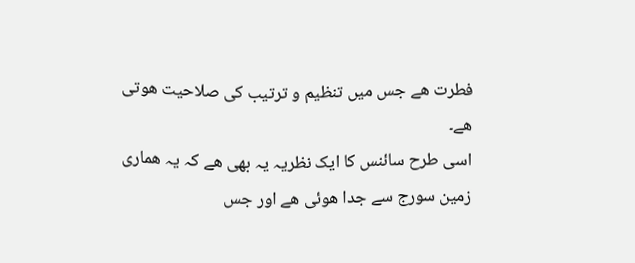فطرت ھے جس میں تنظیم و ترتیب کی صلاحیت هوتی ھے۔
اسی طرح سائنس کا ایک نظریہ یہ بھی ھے کہ یہ ھماری زمین سورج سے جدا هوئی ھے اور جس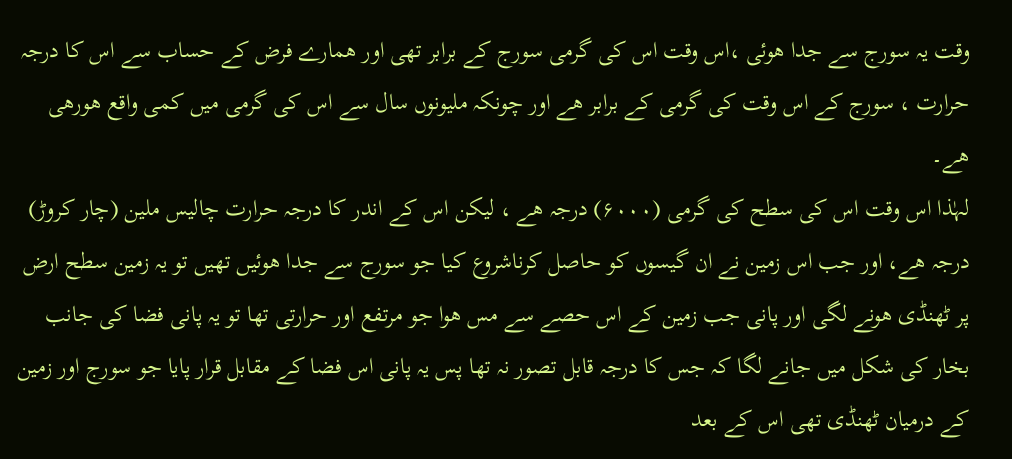وقت یہ سورج سے جدا هوئی ،اس وقت اس کی گرمی سورج کے برابر تھی اور ھمارے فرض کے حساب سے اس کا درجہ حرارت ، سورج کے اس وقت کی گرمی کے برابر ھے اور چونکہ ملیونوں سال سے اس کی گرمی میں کمی واقع هورھی ھے۔
لہٰذا اس وقت اس کی سطح کی گرمی (۶۰۰۰) درجہ ھے ، لیکن اس کے اندر کا درجہ حرارت چالیس ملین (چار کروڑ) درجہ ھے، اور جب اس زمین نے ان گیسوں کو حاصل کرناشروع کیا جو سورج سے جدا هوئیں تھیں تو یہ زمین سطح ارض پر ٹھنڈی هونے لگی اور پانی جب زمین کے اس حصے سے مس هوا جو مرتفع اور حرارتی تھا تو یہ پانی فضا کی جانب بخار کی شکل میں جانے لگا کہ جس کا درجہ قابل تصور نہ تھا پس یہ پانی اس فضا کے مقابل قرار پایا جو سورج اور زمین کے درمیان ٹھنڈی تھی اس کے بعد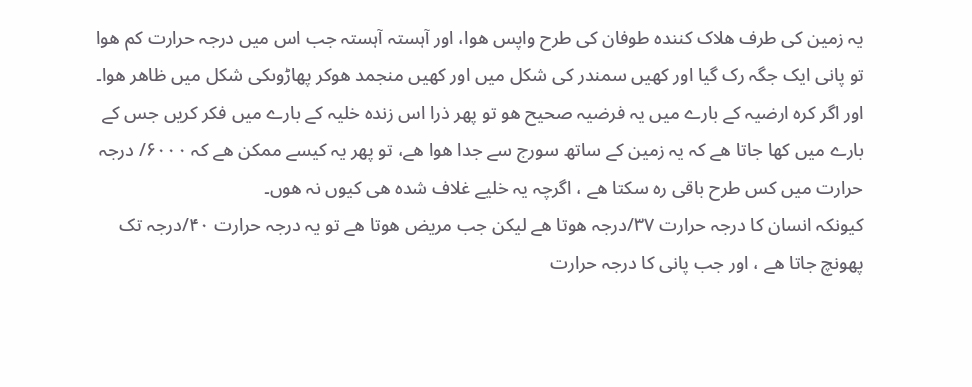یہ زمین کی طرف ھلاک کنندہ طوفان کی طرح واپس هوا، اور آہستہ آہستہ جب اس میں درجہ حرارت کم هوا تو پانی ایک جگہ رک گیا اور کھیں سمندر کی شکل میں اور کھیں منجمد هوکر پھاڑوںکی شکل میں ظاھر هوا۔
اور اگر کرہ ارضیہ کے بارے میں یہ فرضیہ صحیح هو تو پھر ذرا اس زندہ خلیہ کے بارے میں فکر کریں جس کے بارے میں کھا جاتا ھے کہ یہ زمین کے ساتھ سورج سے جدا هوا ھے، تو پھر یہ کیسے ممکن ھے کہ ۶۰۰۰/ درجہ حرارت میں کس طرح باقی رہ سکتا ھے ، اگرچہ یہ خلیے غلاف شدہ ھی کیوں نہ هوں۔
کیونکہ انسان کا درجہ حرارت ۳۷/درجہ هوتا ھے لیکن جب مریض هوتا ھے تو یہ درجہ حرارت ۴۰/درجہ تک پهونچ جاتا ھے ، اور جب پانی کا درجہ حرارت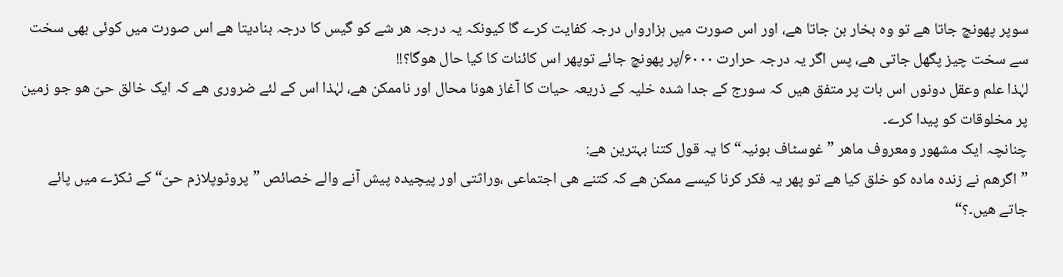سوپر پهونچ جاتا ھے تو وہ بخار بن جاتا ھے، اور اس صورت میں ہزارواں درجہ کفایت کرے گا کیونکہ یہ درجہ ھر شے کو گیس کا درجہ بنادیتا ھے اس صورت میں کوئی بھی سخت سے سخت چیز پگھل جاتی ھے، پس اگر یہ درجہ حرارت ۶۰۰۰/پر پهونچ جائے توپھر اس کائنات کا کیا حال هوگا؟!!
لہٰذا علم وعقل دونوں اس بات پر متفق ھیں کہ سورج کے جدا شدہ خلیہ کے ذریعہ حیات کا آغاز هونا محال اور ناممکن ھے، لہٰذا اس کے لئے ضروری ھے کہ ایک خالق حیّ هو جو زمین پر مخلوقات کو پیدا کرے۔
چنانچہ ایک مشهور ومعروف ماھر ”غوسٹاف بونیہ“ کا یہ قول کتنا بہترین ھے:
”اگرھم نے زندہ مادہ کو خلق کیا ھے تو پھر یہ فکر کرنا کیسے ممکن ھے کہ کتنے ھی اجتماعی ،وراثتی اور پیچیدہ پیش آنے والے خصائص ”پروٹوپلازم حیّ“کے ٹکڑے میں پائے جاتے ھیں۔؟“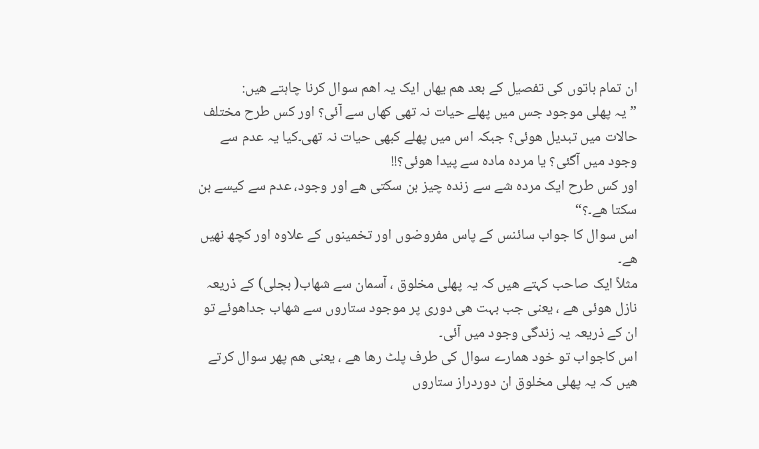ان تمام باتوں کی تفصیل کے بعد ھم یھاں ایک یہ اھم سوال کرنا چاہتے ھیں:
”یہ پھلی موجود جس میں پھلے حیات نہ تھی کھاں سے آئی؟ اور کس طرح مختلف حالات میں تبدیل هوئی؟ جبکہ اس میں پھلے کبھی حیات نہ تھی۔کیا یہ عدم سے وجود میں آگئی؟ یا مردہ مادہ سے پیدا هوئی؟!!
اور کس طرح ایک مردہ شے سے زندہ چیز بن سکتی ھے اور وجود، عدم سے کیسے بن سکتا ھے۔؟“
اس سوال کا جواب سائنس کے پاس مفروضوں اور تخمینوں کے علاوہ اور کچھ نھیں ھے۔
مثلاً ایک صاحب کہتے ھیں کہ یہ پھلی مخلوق ، آسمان سے شھاب( بجلی) کے ذریعہ نازل هوئی ھے ، یعنی جب بہت ھی دوری پر موجود ستاروں سے شھاب جداهوئے تو ان کے ذریعہ یہ زندگی وجود میں آئی۔
اس کاجواب تو خود ھمارے سوال کی طرف پلٹ رھا ھے ، یعنی ھم پھر سوال کرتے ھیں کہ یہ پھلی مخلوق ان دوردراز ستاروں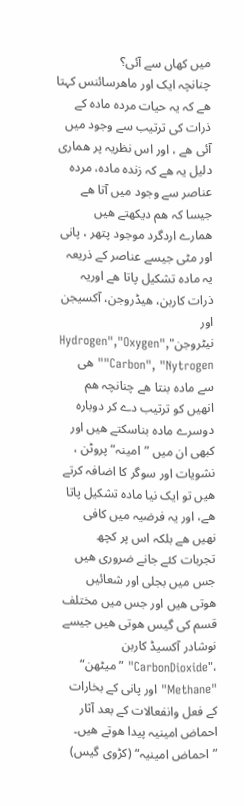میں کھاں سے آئی؟
چنانچہ ایک اور ماھرسائنس کہتا ھے کہ یہ حیات مردہ مادہ کے ذرات کی ترتیب سے وجود میں آئی ھے ، اور اس نظریہ پر ھماری دلیل یہ ھے کہ زندہ مادہ، مردہ عناصر سے وجود میں آتا ھے جیسا کہ ھم دیکھتے ھیں ھمارے اردگرد موجود پتھر ، پانی اور مٹی جیسے عناصر کے ذریعہ یہ مادہ تشکیل پاتا ھے اوریہ ذرات کاربن، ھیڈروجن، آکسیجن اور نیٹروجن"Hydrogen","Oxygen", "Carbon", "Nytrogen" ھی سے مادہ بنتا ھے چنانچہ ھم انھیں کو ترتیب دے کر دوبارہ دوسرے مادہ بناسکتے ھیں اور کبھی ان میں ”امینہ“ پروٹن ، نشویات اور سوگر کا اضافہ کرتے ھیں تو ایک نیا مادہ تشکیل پاتا ھے، اور یہ فرضیہ میں کافی نھیں ھے بلکہ اس پر کچھ تجربات کئے جانے ضروری ھیں جس میں بجلی اور شعائیں هوتی ھیں اور جس میں مختلف قسم کی گیس هوتی ھیں جیسے نوشادر آکسیڈ کاربن ،"CarbonDioxide" ”میٹھن“ "Methane" اور پانی کے بخارات کے فعل وانفعالات کے بعد آثار احماض امینیہ پیدا هوتے ھیں۔
”احماض امینیہ“ (کڑوی گیس)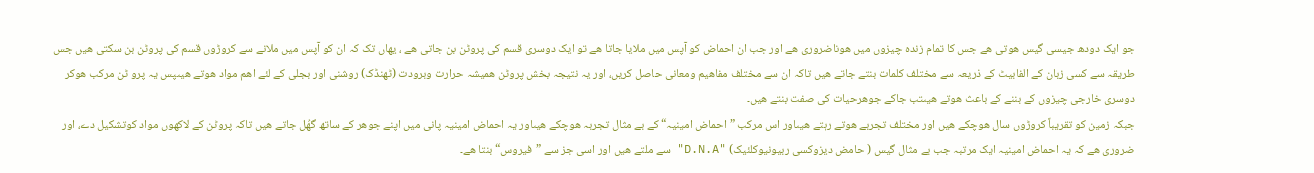جو ایک دودھ جیسی گیس هوتی ھے جس کا تمام زندہ چیزوں میں هوناضروری ھے اور جب ان احماض کو آپس میں ملایا جاتا ھے تو ایک دوسری قسم کی پروٹن بن جاتی ھے ، یھاں تک کہ ان کو آپس میں ملانے سے کروڑوں قسم کی پروٹن بن سکتی ھیں جس طریقہ سے کسی زبان کے الفابیٹ کے ذریعہ سے مختلف کلمات بنتے جاتے ھیں تاکہ ان سے مختلف مفاھیم ومعانی حاصل کریں، اور یہ نتیجہ بخش پروٹن ھمیشہ حرارت وبرودت (ٹھنڈک) روشنی اور بجلی کے لئے اھم مواد هوتے ھیںپس یہ پرو ٹن مرکب هوکر دوسری خارجی چیزوں کے بننے کے باعث هوتے ھیںتب جاکے جوھرحیات کی صفت بنتے ھیں۔
جبکہ زمین کو تقریباً کروڑوں سال هوچکے ھیں اور مختلف تجربے هوتے رہتے ھیںاور اس مرکب ”احماض امینیہ“ کے بے مثال تجربہ هوچکے ھیںاور یہ احماض امینیہ پانی میں اپنے جوھر کے ساتھ گھُل جاتے ھیں تاکہ پروٹن کے لاکھوں مواد کوتشکیل دے، اور ضروری ھے کہ یہ احماض امینیہ ایک مرتبہ جب بے مثال گیس ( حامض دیزوکسی ربیونیوکلئیک) "D.N.A" سے ملتے ھیں اور اسی جز سے ”فیروس“ بنتا ھے۔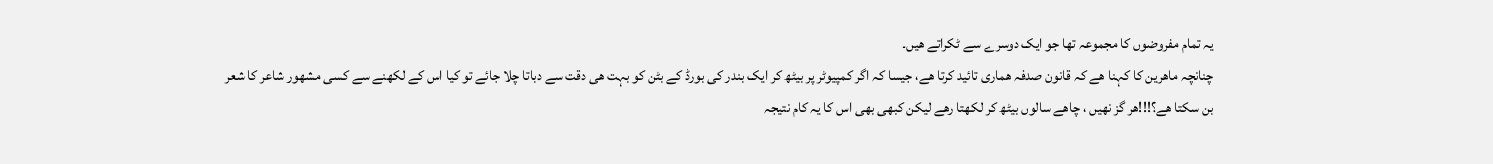یہ تمام مفروضوں کا مجموعہ تھا جو ایک دوسرے سے ٹکراتے ھیں۔
چنانچہ ماھرین کا کہنا ھے کہ قانون صدفہ ھماری تائید کرتا ھے، جیسا کہ اگر کمپیوٹر پر بیٹھ کر ایک بندر کی بورڈ کے بٹن کو بہت ھی دقت سے دباتا چلا جائے تو کیا اس کے لکھنے سے کسی مشهور شاعر کا شعر بن سکتا ھے؟!!!ھر گز نھیں ، چاھے سالوں بیٹھ کر لکھتا رھے لیکن کبھی بھی اس کا یہ کام نتیجہ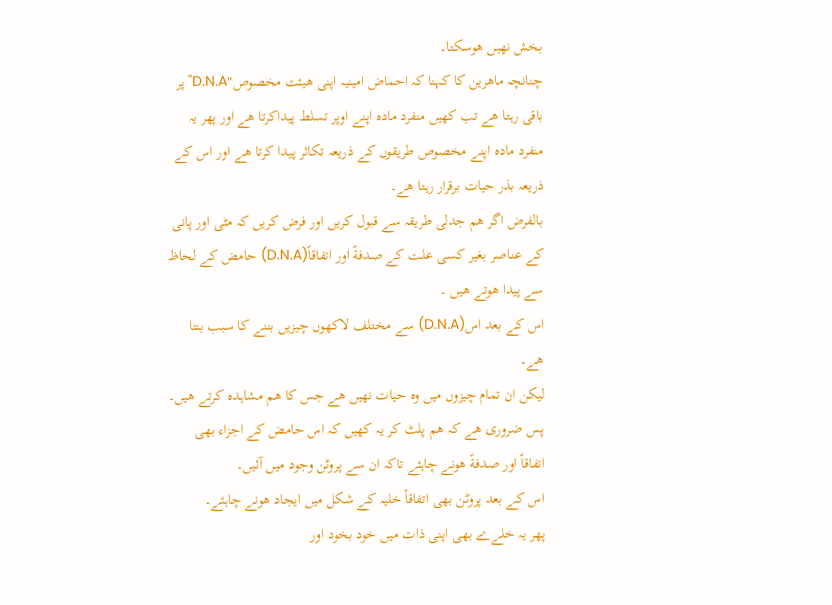بخش نھیں هوسکتا۔
چنانچہ ماھرین کا کہنا کہ احماض امینیہ اپنی ھیئت مخصوص"D.N.A" پر باقی رہتا ھے تب کھیں منفرد مادہ اپنے اوپر تسلط پیداکرتا ھے اور پھر یہ منفرد مادہ اپنے مخصوص طریقوں کے ذریعہ تکاثر پیدا کرتا ھے اور اس کے ذریعہ بذر حیات برقرار رہتا ھے۔
بالفرض اگر ھم جدلی طریقہ سے قبول کریں اور فرض کریں کہ مٹی اور پانی کے عناصر بغیر کسی علت کے صدفةً اور اتفاقاً(D.N.A) حامض کے لحاظ سے پیدا هوتے ھیں ۔
اس کے بعد اس(D.N.A) سے مختلف لاکھوں چیزیں بننے کا سبب بنتا ھے۔
لیکن ان تمام چیزوں میں وہ حیات نھیں ھے جس کا ھم مشاہدہ کرتے ھیں۔
پس ضروری ھے کہ ھم پلٹ کر یہ کھیں کہ اس حامض کے اجزاء بھی اتفاقاً اور صدفةً هونے چاہئے تاکہ ان سے پروٹن وجود میں آئیں۔
اس کے بعد پروٹن بھی اتفاقاً خلیہ کے شکل میں ایجاد هونے چاہئے۔
پھر یہ خلےے بھی اپنی ذات میں خود بخود اور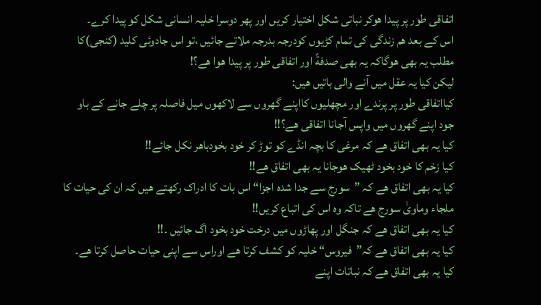اتفاقی طور پر پیدا هوکر نباتی شکل اختیار کریں اور پھر دوسرا خلیہ انسانی شکل کو پیدا کرے۔
اس کے بعد ھم زندگی کی تمام کڑیوں کودرجہ بدرجہ ملاتے جائیں ،تو اس جادوئی کلید (کنجی)کا مطلب یہ بھی هوگاکہ یہ بھی صدفةً اور اتفاقی طور پر پیدا هوا ھے؟!
لیکن کیا یہ عقل میں آنے والی باتیں ھیں:
کیااتفاقی طور پر پرندے اور مچھلیوں کااپنے گھروں سے لاکھوں میل فاصلہ پر چلے جانے کے باو جود اپنے گھروں میں واپس آجانا اتفاقی ھے؟!!
کیا یہ بھی اتفاق ھے کہ مرغی کا بچہ انڈے کو توڑ کر خود بخودباھر نکل جائے!!
کیا زخم کا خود بخود ٹھیک هوجانا یہ بھی اتفاق ھے!!
کیا یہ بھی اتفاق ھے کہ ”سورج سے جدا شدہ اجزا“ اس بات کا ادراک رکھتے ھیں کہ ان کی حیات کا ملجاء وماویٰ سورج ھے تاکہ وہ اس کی اتباع کریں!!
کیا یہ بھی اتفاق ھے کہ جنگل اور پھاڑوں میں درخت خود بخود اگ جائیں ۔!!
کیا یہ بھی اتفاق ھے کہ”فیروس“ خلیہ کو کشف کرتا ھے اوراس سے اپنی حیات حاصل کرتا ھے۔
کیا یہ بھی اتفاق ھے کہ نباتات اپنے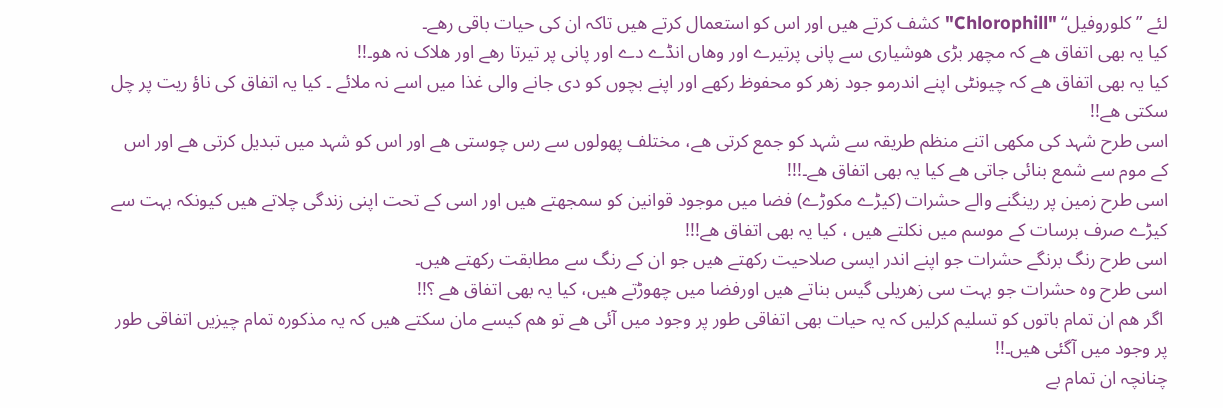لئے ”کلوروفیل“ "Chlorophill"کشف کرتے ھیں اور اس کو استعمال کرتے ھیں تاکہ ان کی حیات باقی رھے۔
کیا یہ بھی اتفاق ھے کہ مچھر بڑی هوشیاری سے پانی پرتیرے اور وھاں انڈے دے اور پانی پر تیرتا رھے اور ھلاک نہ هو۔!!
کیا یہ بھی اتفاق ھے کہ چیونٹی اپنے اندرمو جود زھر کو محفوظ رکھے اور اپنے بچوں کو دی جانے والی غذا میں اسے نہ ملائے ۔ کیا یہ اتفاق کی ناؤ ریت پر چل سکتی ھے!!
اسی طرح شہد کی مکھی اتنے منظم طریقہ سے شہد کو جمع کرتی ھے، مختلف پھولوں سے رس چوستی ھے اور اس کو شہد میں تبدیل کرتی ھے اور اس کے موم سے شمع بنائی جاتی ھے کیا یہ بھی اتفاق ھے۔!!!
اسی طرح زمین پر رینگنے والے حشرات (کیڑے مکوڑے) فضا میں موجود قوانین کو سمجھتے ھیں اور اسی کے تحت اپنی زندگی چلاتے ھیں کیونکہ بہت سے کیڑے صرف برسات کے موسم میں نکلتے ھیں ، کیا یہ بھی اتفاق ھے!!!
اسی طرح رنگ برنگے حشرات جو اپنے اندر ایسی صلاحیت رکھتے ھیں جو ان کے رنگ سے مطابقت رکھتے ھیں۔
اسی طرح وہ حشرات جو بہت سی زھریلی گیس بناتے ھیں اورفضا میں چھوڑتے ھیں، کیا یہ بھی اتفاق ھے ؟!!
 اگر ھم ان تمام باتوں کو تسلیم کرلیں کہ یہ حیات بھی اتفاقی طور پر وجود میں آئی ھے تو ھم کیسے مان سکتے ھیں کہ یہ مذکورہ تمام چیزیں اتفاقی طور پر وجود میں آگئی ھیں۔!!
چنانچہ ان تمام بے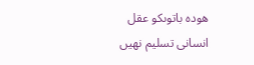هودہ باتوںکو عقل انسانی تسلیم نھیں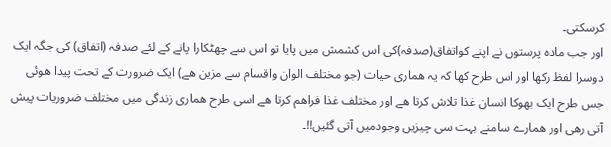کرسکتی۔
اور جب مادہ پرستوں نے اپنے کواتفاق(صدفہ)کی اس کشمش میں پایا تو اس سے چھٹکارا پانے کے لئے صدفہ (اتفاق) کی جگہ ایک دوسرا لفظ رکھا اور اس طرح کھا کہ یہ ھماری حیات (جو مختلف الوان واقسام سے مزین ھے) ایک ضرورت کے تحت پیدا هوئی جس طرح ایک بھوکا انسان غذا تلاش کرتا ھے اور مختلف غذا فراھم کرتا ھے اسی طرح ھماری زندگی میں مختلف ضروریات پیش آتی رھی اور ھمارے سامنے بہت سی چیزیں وجودمیں آتی گئیں!!۔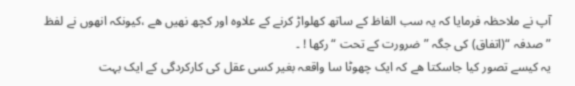آپ نے ملاحظہ فرمایا کہ یہ سب الفاظ کے ساتھ کھلواڑ کرنے کے علاوہ اور کچھ نھیں ھے ،کیونکہ انھوں نے لفظ ”صدفہ “(اتفاق) کی جگہ ” ضرورت کے تحت “ رکھا ! ۔
یہ کیسے تصور کیا جاسکتا ھے کہ ایک چھوٹا سا واقعہ بغیر کسی عقل کی کارکردگی کے ایک بہت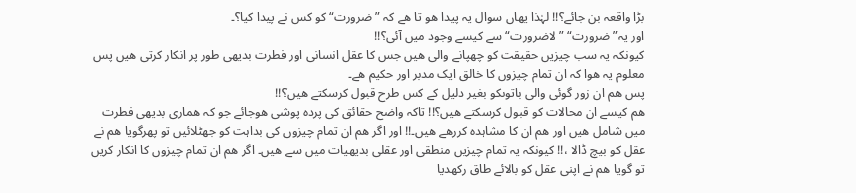بڑا واقعہ بن جائے؟!! لہٰذا یھاں سوال یہ پیدا هو تا ھے کہ ”ضرورت“ کو کس نے پیدا کیا؟۔
اور یہ” ضرورت“ ”لاضرورت“ سے کیسے وجود میں آئی؟!!
کیونکہ یہ سب چیزیں حقیقت کو چھپانے والی ھیں جس کا عقل انسانی اور فطرت بدیھی طور پر انکار کرتی ھیں پس معلوم یہ هوا کہ ان تمام چیزوں کا خالق ایک مدبر اور حکیم ھے۔
پس ھم ان زور گوئی والی باتوںکو بغیر دلیل کے کس طرح قبول کرسکتے ھیں؟!!
ھم کیسے ان محالات کو قبول کرسکتے ھیں؟!! تاکہ واضح حقائق کی پردہ پوشی هوجائے جو کہ ھماری بدیھی فطرت میں شامل ھیں اور ھم ان کا مشاہدہ کررھے ھیں۔!! اور اگر ھم ان تمام چیزوں کی بداہت کو جھٹلائیں تو پھرگویا ھم نے عقل کو بیچ ڈالا ،!! کیونکہ یہ تمام چیزیں منطقی اور عقلی بدیھیات میں سے ھیں۔ اگر ھم ان تمام چیزوں کا انکار کریں تو گویا ھم نے اپنی عقل کو بالائے طاق رکھدیا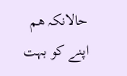حالانکہ ھم اپنے کو بہت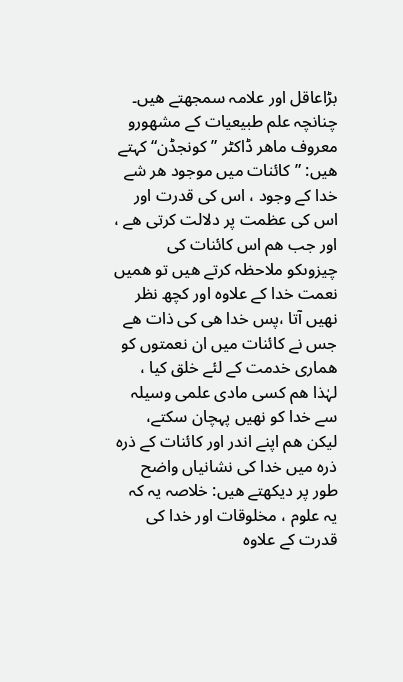بڑاعاقل اور علامہ سمجھتے ھیں۔
چنانچہ علم طبیعیات کے مشهورو معروف ماھر ڈاکٹر ”کونجڈن“کہتے ھیں: ”کائنات میں موجود ھر شے خدا کے وجود ، اس کی قدرت اور اس کی عظمت پر دلالت کرتی ھے ، اور جب ھم اس کائنات کی چیزوںکو ملاحظہ کرتے ھیں تو ھمیں نعمت خدا کے علاوہ اور کچھ نظر نھیں آتا ،پس خدا ھی کی ذات ھے جس نے کائنات میں ان نعمتوں کو ھماری خدمت کے لئے خلق کیا ، لہٰذا ھم کسی مادی علمی وسیلہ سے خدا کو نھیں پہچان سکتے، لیکن ھم اپنے اندر اور کائنات کے ذرہ ذرہ میں خدا کی نشانیاں واضح طور پر دیکھتے ھیں: خلاصہ یہ کہ یہ علوم ، مخلوقات اور خدا کی قدرت کے علاوہ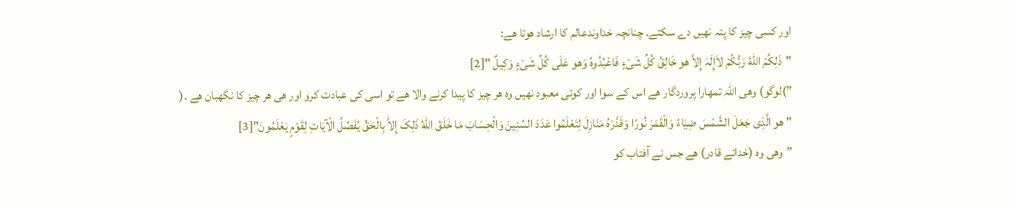اور کسی چیز کا پتہ نھیں دے سکتے۔ چنانچہ خداوندعالم کا ارشاد هوتا ھے:
"ذَلِکُمْ اللهُ رَبُّکُمْ لاَإِلَہَ إِلاَّ هو خَالِقُ کُلِّ شَیْءٍ فَاعْبُدُوہُ وَهو عَلَی کُلِّ شَیْءٍ وَکِیلٌ "[2]
”)لوگو) وھی اللہ تمھارا پروردگار ھے اس کے سوا اور کوئی معبود نھیں وہ ھر چیز کا پیدا کرنے والا ھے تو اسی کی عبادت کرو اور ھی ھر چیز کا نگھبان ھے ۔(
" هو الَّذِی جَعَلَ الشَّمْسَ ضِیَاءً وَالْقَمَرَ نُورًا وَقَدَّرَہُ مَنَازِلَ لِتَعْلَمُوا عَدَدَ السِّنِینَ وَالْحِسَابَ مَا خَلَقَ اللهُ ذَلِکَ إِلاَّ بِالْحَقِّ یُفَصِّلُ الْآیَاتِ لِقَوْمٍ یَعْلَمُونَ"[3]
”وھی وہ (خدائے قادر) ھے جس نے آفتاب کو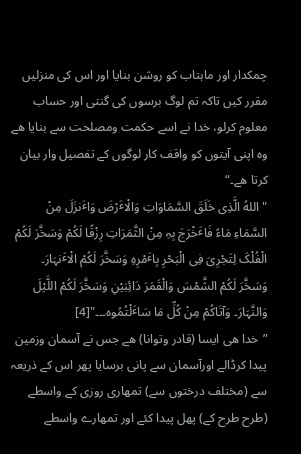چمکدار اور ماہتاب کو روشن بنایا اور اس کی منزلیں مقرر کیں تاکہ تم لوگ برسوں کی گنتی اور حساب معلوم کرلو، خدا نے اسے حکمت ومصلحت سے بنایا ھے وہ اپنی آیتوں کو واقف کار لوگوں کے تفصیل وار بیان کرتا ھے۔“
"اللهُ الَّذِی خَلَقَ السَّمَاوَاتِ وَالْاٴَرْضَ وَاٴَنزَلَ مِنْ السَّمَاءِ مَاءً فَاٴَخْرَجَ بِہِ مِنْ الثَّمَرَاتِ رِزْقًا لَکُمْ وَسَخَّرَ لَکُمْ الْفُلْکَ لِتَجْرِیَ فِی الْبَحْرِ بِاٴَمْرِہِ وَسَخَّرَ لَکُمْ الْاٴَنہَارَ۔ وَسَخَّرَ لَکُمْ الشَّمْسَ وَالْقَمَرَ دَائِبَیْنِ وَسَخَّرَ لَکُمْ اللَّیْلَ وَالنَّہَارَ۔ وَآتَاکُمْ مِنْ کُلِّ مَا سَاٴَلْتُمُوہ۔۔۔"[4]
”خدا ھی ایسا (قادر وتوانا) ھے جس نے آسمان وزمین پیدا کرڈالے اورآسمان سے پانی برسایا پھر اس کے ذریعہ سے (مختلف درختوں سے) تمھاری روزی کے واسطے (طرح طرح کے) پھل پیدا کئے اور تمھارے واسطے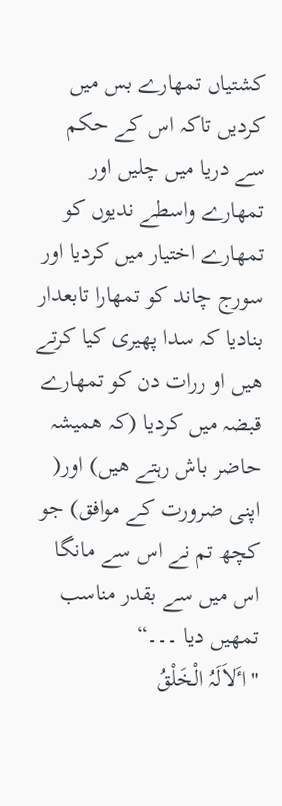کشتیاں تمھارے بس میں کردیں تاکہ اس کے حکم سے دریا میں چلیں اور تمھارے واسطے ندیوں کو تمھارے اختیار میں کردیا اور سورج چاند کو تمھارا تابعدار بنادیا کہ سدا پھیری کیا کرتے ھیں او ررات دن کو تمھارے قبضہ میں کردیا (کہ ھمیشہ حاضر باش رہتے ھیں) اور( اپنی ضرورت کے موافق) جو کچھ تم نے اس سے مانگا اس میں سے بقدر مناسب تمھیں دیا ۔۔۔“
"اٴَلاَلَہُ الْخَلْقُ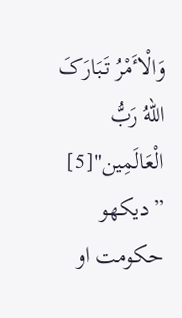وَالْاٴَمْرُ تَبَارَکَ اللهُ رَبُّ الْعَالَمِین"[5]
”دیکھو حکومت او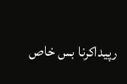رپیداکرنا بس خاص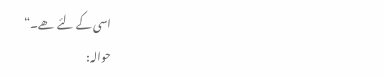اسی کے لئے ھے۔“
حوالہ: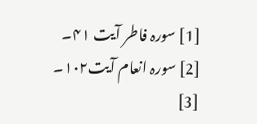[1] سورہ فاطر آیت ۴۱۔
[2] سورہ انعام آیت۱۰۲۔
[3]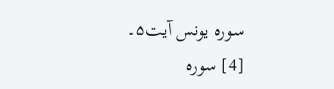سورہ یونس آیت۵۔
[4] سورہ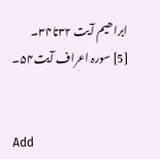ابراھیم آیت ۳۲تا۳۴۔
[5] سورہ اعراف آیت۵۴۔


Add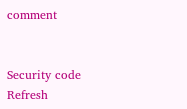comment


Security code
Refresh